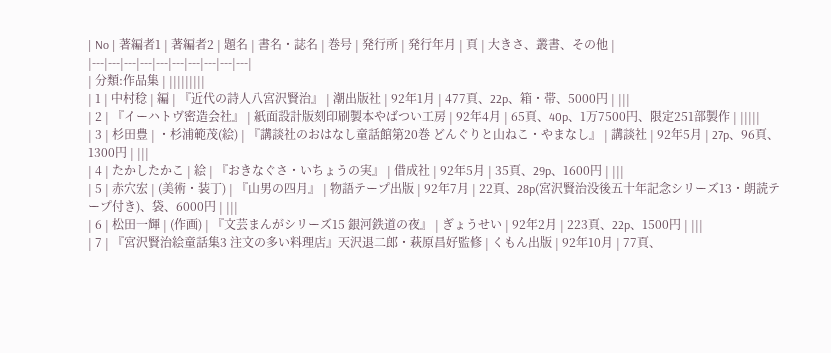| No | 著編者1 | 著編者2 | 題名 | 書名・誌名 | 巻号 | 発行所 | 発行年月 | 頁 | 大きさ、叢書、その他 |
|---|---|---|---|---|---|---|---|---|---|
| 分類:作品集 | |||||||||
| 1 | 中村稔 | 編 | 『近代の詩人八宮沢賢治』 | 潮出版社 | 92年1月 | 477頁、22p、箱・帯、5000円 | |||
| 2 | 『イーハトヴ密造会社』 | 紙面設計版刻印刷製本やばつい工房 | 92年4月 | 65頁、40p、1万7500円、限定251部製作 | |||||
| 3 | 杉田豊 | ・杉浦範茂(絵) | 『講談社のおはなし童話館第20巻 どんぐりと山ねこ・やまなし』 | 講談社 | 92年5月 | 27p、96頁、1300円 | |||
| 4 | たかしたかこ | 絵 | 『おきなぐさ・いちょうの実』 | 借成社 | 92年5月 | 35頁、29p、1600円 | |||
| 5 | 赤穴宏 | (美術・装丁) | 『山男の四月』 | 物語テープ出版 | 92年7月 | 22頁、28p(宮沢賢治没後五十年記念シリーズ13・朗読テープ付き)、袋、6000円 | |||
| 6 | 松田一輝 | (作画) | 『文芸まんがシリーズ15 銀河鉄道の夜』 | ぎょうせい | 92年2月 | 223頁、22p、1500円 | |||
| 7 | 『宮沢賢治絵童話集3 注文の多い料理店』天沢退二郎・萩原昌好監修 | くもん出版 | 92年10月 | 77頁、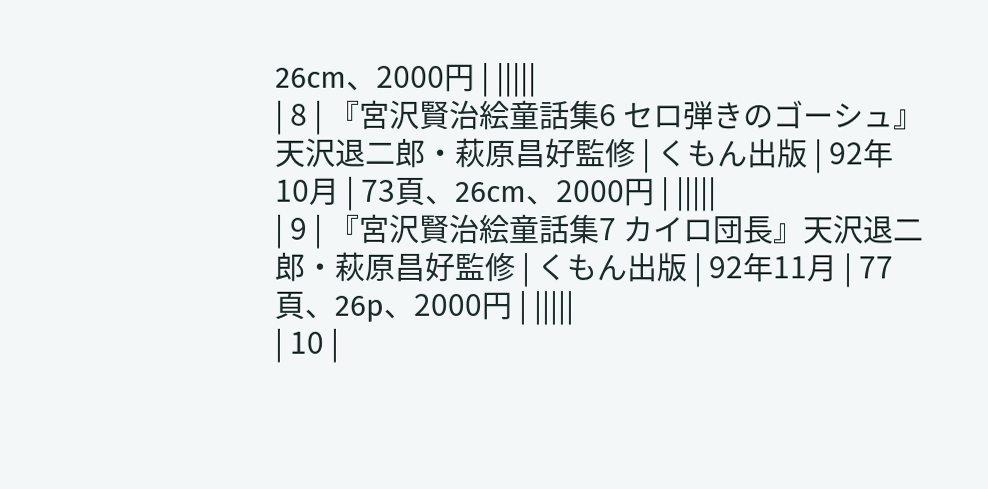26cm、2000円 | |||||
| 8 | 『宮沢賢治絵童話集6 セロ弾きのゴーシュ』天沢退二郎・萩原昌好監修 | くもん出版 | 92年10月 | 73頁、26cm、2000円 | |||||
| 9 | 『宮沢賢治絵童話集7 カイロ団長』天沢退二郎・萩原昌好監修 | くもん出版 | 92年11月 | 77頁、26p、2000円 | |||||
| 10 |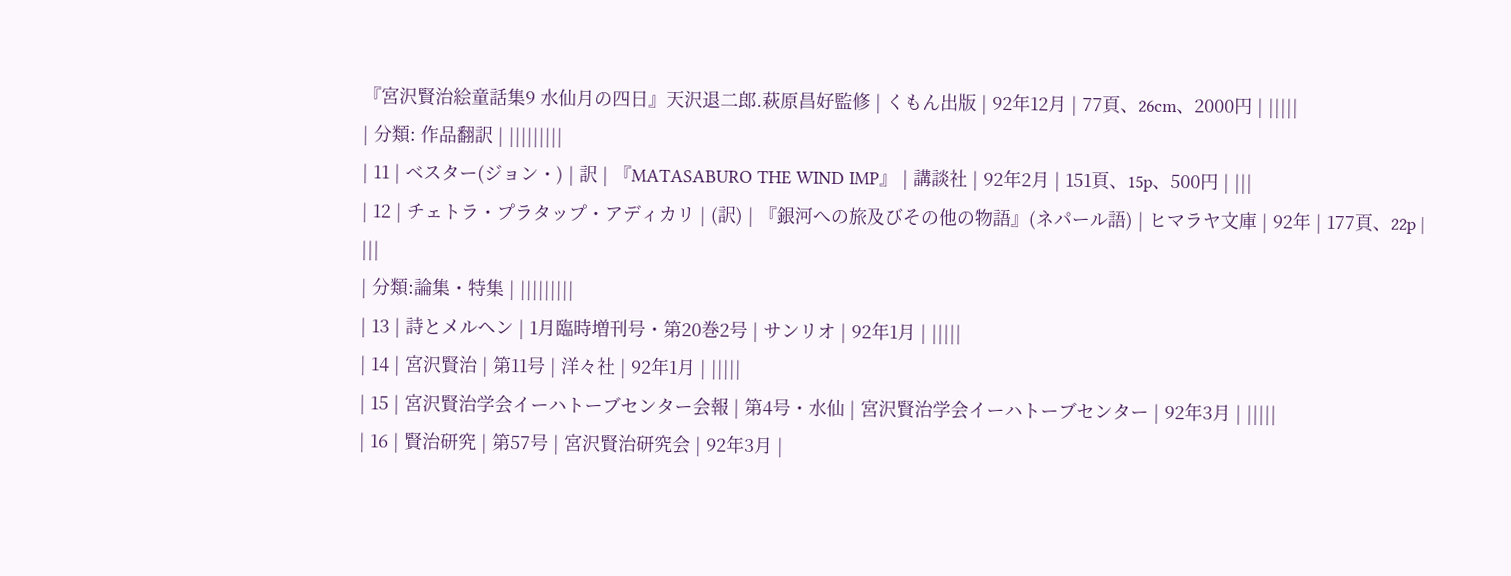『宮沢賢治絵童話集9 水仙月の四日』天沢退二郎.萩原昌好監修 | くもん出版 | 92年12月 | 77頁、26cm、2000円 | |||||
| 分類: 作品翻訳 | |||||||||
| 11 | ベスター(ジョン・) | 訳 | 『MATASABURO THE WIND IMP』 | 講談社 | 92年2月 | 151頁、15p、500円 | |||
| 12 | チェトラ・プラタップ・アディカリ | (訳) | 『銀河への旅及びその他の物語』(ネパール語) | ヒマラヤ文庫 | 92年 | 177頁、22p | |||
| 分類:論集・特集 | |||||||||
| 13 | 詩とメルヘン | 1月臨時増刊号・第20巻2号 | サンリオ | 92年1月 | |||||
| 14 | 宮沢賢治 | 第11号 | 洋々社 | 92年1月 | |||||
| 15 | 宮沢賢治学会イーハトーブセンター会報 | 第4号・水仙 | 宮沢賢治学会イーハトーブセンター | 92年3月 | |||||
| 16 | 賢治研究 | 第57号 | 宮沢賢治研究会 | 92年3月 |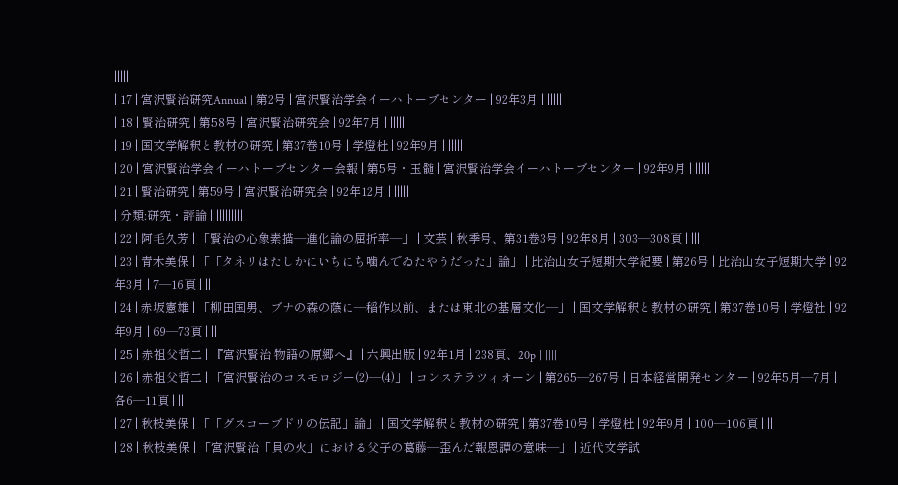|||||
| 17 | 宮沢賢治研究Annual | 第2号 | 宮沢賢治学会イーハトーブセンター | 92年3月 | |||||
| 18 | 賢治研究 | 第58号 | 宮沢賢治研究会 | 92年7月 | |||||
| 19 | 国文学解釈と教材の研究 | 第37巻10号 | 学燈杜 | 92年9月 | |||||
| 20 | 宮沢賢治学会イーハトーブセンター会報 | 第5号・玉髄 | 宮沢賢治学会イーハトーブセンター | 92年9月 | |||||
| 21 | 賢治研究 | 第59号 | 宮沢賢治研究会 | 92年12月 | |||||
| 分類:研究・評論 | |||||||||
| 22 | 阿毛久芳 | 「賢治の心象素描―進化論の屈折率―」 | 文芸 | 秋季号、第31巻3号 | 92年8月 | 303―308頁 | |||
| 23 | 青木美保 | 「「タネリはたしかにいちにち噛んでゐたやうだった」論」 | 比治山女子短期大学紀要 | 第26号 | 比治山女子短期大学 | 92年3月 | 7―16頁 | ||
| 24 | 赤坂憲雄 | 「柳田国男、ブナの森の蔭に―稲作以前、または東北の基層文化―」 | 国文学解釈と教材の研究 | 第37巻10号 | 学燈社 | 92年9月 | 69―73頁 | ||
| 25 | 赤祖父哲二 | 『宮沢賢治 物語の原郷へ』 | 六興出版 | 92年1月 | 238頁、20p | ||||
| 26 | 赤祖父哲二 | 「宮沢賢治のコスモロジー(2)―(4)」 | コンステラツィオーン | 第265―267号 | 日本経営開発センター | 92年5月―7月 | 各6―11頁 | ||
| 27 | 秋枝美保 | 「「グスコーブドリの伝記」論」 | 国文学解釈と教材の研究 | 第37巻10号 | 学燈杜 | 92年9月 | 100―106頁 | ||
| 28 | 秋枝美保 | 「宮沢賢治「貝の火」における父子の葛藤―歪んだ報恩譚の意味―」 | 近代文学試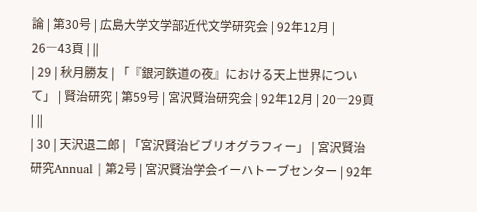論 | 第30号 | 広島大学文学部近代文学研究会 | 92年12月 | 26―43頁 | ||
| 29 | 秋月勝友 | 「『銀河鉄道の夜』における天上世界について」 | 賢治研究 | 第59号 | 宮沢賢治研究会 | 92年12月 | 20―29頁 | ||
| 30 | 天沢退二郎 | 「宮沢賢治ビブリオグラフィー」 | 宮沢賢治研究Annual | 第2号 | 宮沢賢治学会イーハトーブセンター | 92年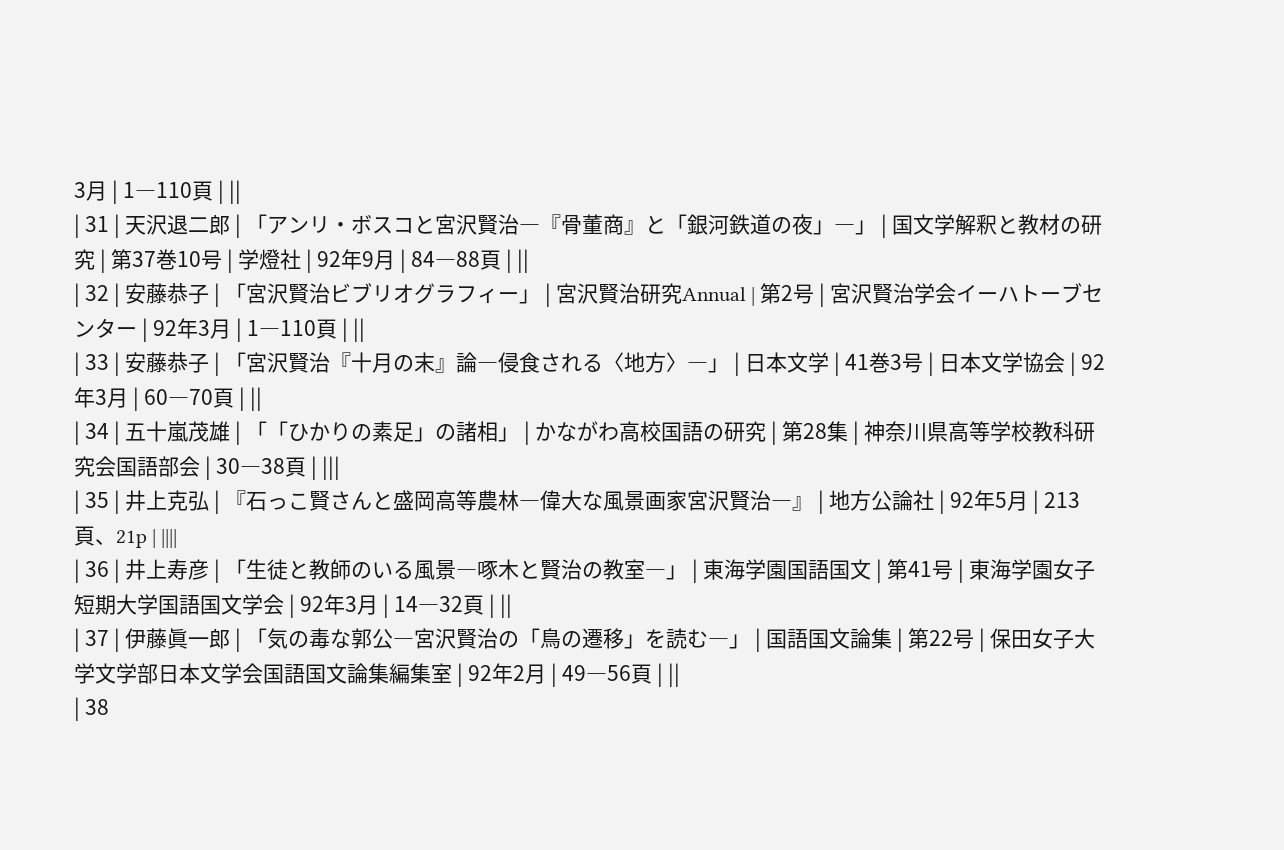3月 | 1―110頁 | ||
| 31 | 天沢退二郎 | 「アンリ・ボスコと宮沢賢治―『骨董商』と「銀河鉄道の夜」―」 | 国文学解釈と教材の研究 | 第37巻10号 | 学燈社 | 92年9月 | 84―88頁 | ||
| 32 | 安藤恭子 | 「宮沢賢治ビブリオグラフィー」 | 宮沢賢治研究Annual | 第2号 | 宮沢賢治学会イーハトーブセンター | 92年3月 | 1―110頁 | ||
| 33 | 安藤恭子 | 「宮沢賢治『十月の末』論―侵食される〈地方〉―」 | 日本文学 | 41巻3号 | 日本文学協会 | 92年3月 | 60―70頁 | ||
| 34 | 五十嵐茂雄 | 「「ひかりの素足」の諸相」 | かながわ高校国語の研究 | 第28集 | 神奈川県高等学校教科研究会国語部会 | 30―38頁 | |||
| 35 | 井上克弘 | 『石っこ賢さんと盛岡高等農林―偉大な風景画家宮沢賢治―』 | 地方公論社 | 92年5月 | 213頁、21p | ||||
| 36 | 井上寿彦 | 「生徒と教師のいる風景―啄木と賢治の教室―」 | 東海学園国語国文 | 第41号 | 東海学園女子短期大学国語国文学会 | 92年3月 | 14―32頁 | ||
| 37 | 伊藤眞一郎 | 「気の毒な郭公―宮沢賢治の「鳥の遷移」を読む―」 | 国語国文論集 | 第22号 | 保田女子大学文学部日本文学会国語国文論集編集室 | 92年2月 | 49―56頁 | ||
| 38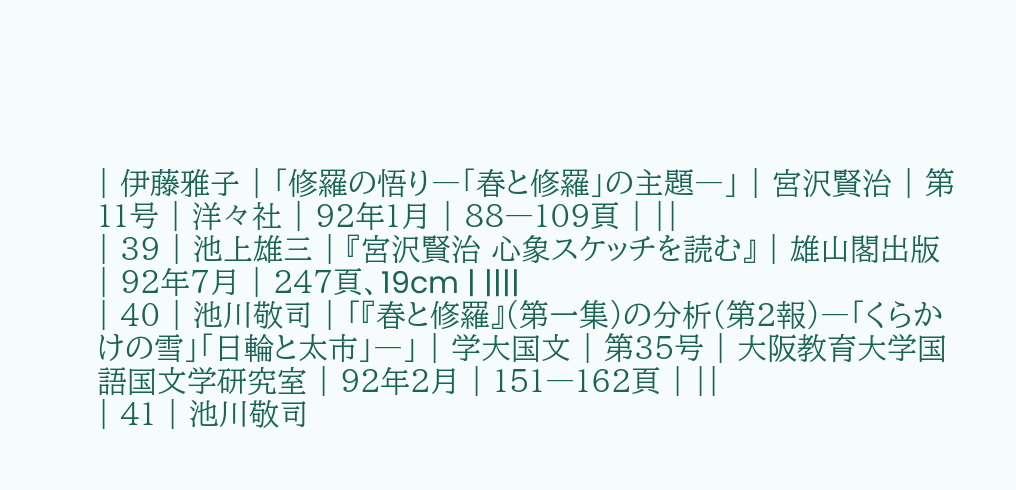| 伊藤雅子 | 「修羅の悟り―「春と修羅」の主題―」 | 宮沢賢治 | 第11号 | 洋々社 | 92年1月 | 88―109頁 | ||
| 39 | 池上雄三 | 『宮沢賢治 心象スケッチを読む』 | 雄山閣出版 | 92年7月 | 247頁、19cm | ||||
| 40 | 池川敬司 | 「『春と修羅』(第一集)の分析(第2報)―「くらかけの雪」「日輪と太市」―」 | 学大国文 | 第35号 | 大阪教育大学国語国文学研究室 | 92年2月 | 151―162頁 | ||
| 41 | 池川敬司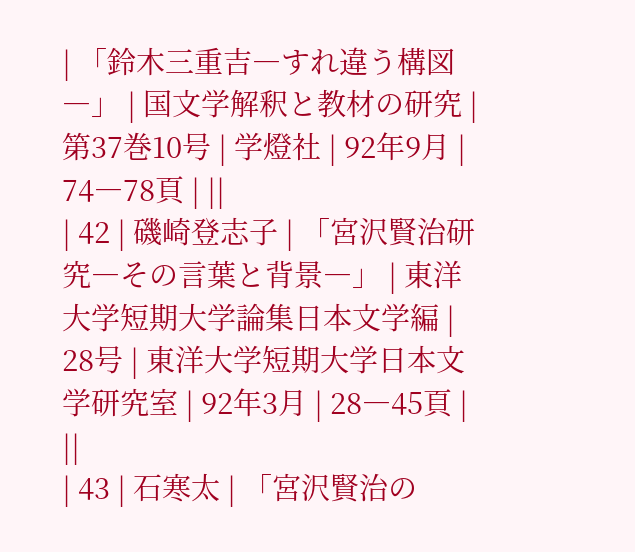| 「鈴木三重吉―すれ違う構図―」 | 国文学解釈と教材の研究 | 第37巻10号 | 学燈社 | 92年9月 | 74―78頁 | ||
| 42 | 磯崎登志子 | 「宮沢賢治研究―その言葉と背景―」 | 東洋大学短期大学論集日本文学編 | 28号 | 東洋大学短期大学日本文学研究室 | 92年3月 | 28―45頁 | ||
| 43 | 石寒太 | 「宮沢賢治の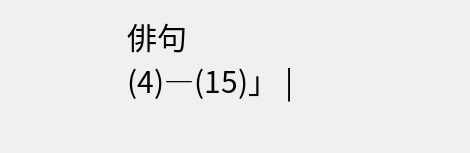俳句(4)―(15)」 |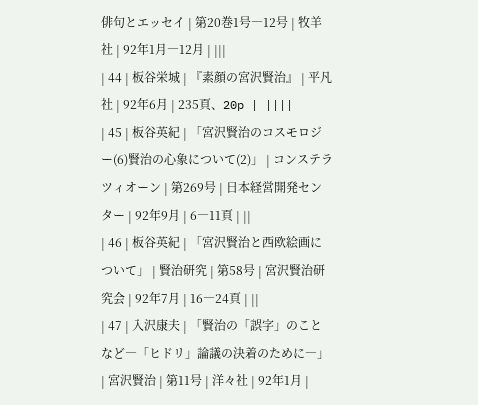俳句とエッセイ | 第20巻1号―12号 | 牧羊社 | 92年1月―12月 | |||
| 44 | 板谷栄城 | 『素顔の宮沢賢治』 | 平凡社 | 92年6月 | 235頁、20p | ||||
| 45 | 板谷英紀 | 「宮沢賢治のコスモロジー(6)賢治の心象について(2)」 | コンステラツィオーン | 第269号 | 日本経営開発センター | 92年9月 | 6―11頁 | ||
| 46 | 板谷英紀 | 「宮沢賢治と西欧絵画について」 | 賢治研究 | 第58号 | 宮沢賢治研究会 | 92年7月 | 16―24頁 | ||
| 47 | 入沢康夫 | 「賢治の「誤字」のことなど―「ヒドリ」論議の決着のために―」 | 宮沢賢治 | 第11号 | 洋々社 | 92年1月 |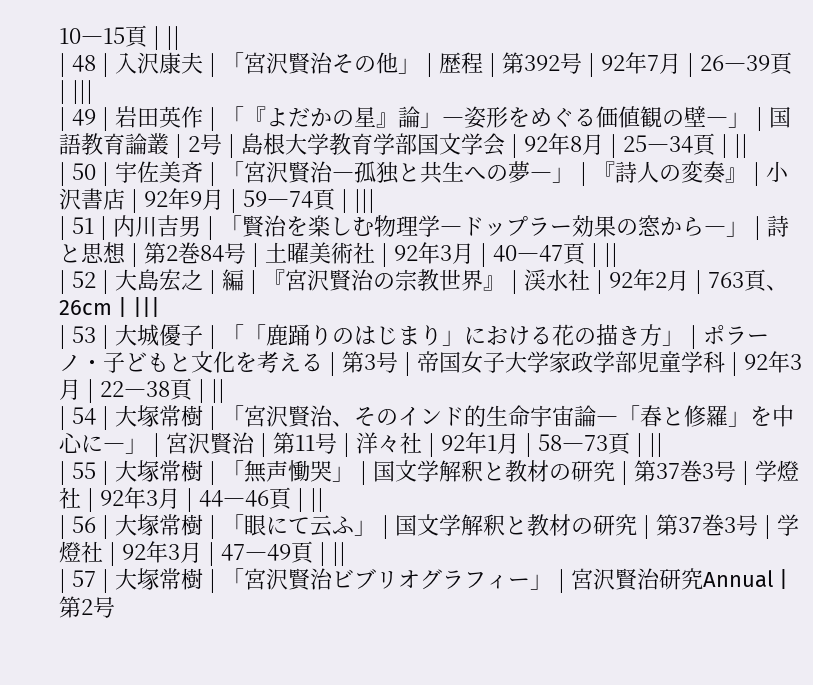10―15頁 | ||
| 48 | 入沢康夫 | 「宮沢賢治その他」 | 歴程 | 第392号 | 92年7月 | 26―39頁 | |||
| 49 | 岩田英作 | 「『よだかの星』論」―姿形をめぐる価値観の壁―」 | 国語教育論叢 | 2号 | 島根大学教育学部国文学会 | 92年8月 | 25―34頁 | ||
| 50 | 宇佐美斉 | 「宮沢賢治―孤独と共生への夢―」 | 『詩人の変奏』 | 小沢書店 | 92年9月 | 59―74頁 | |||
| 51 | 内川吉男 | 「賢治を楽しむ物理学―ドップラー効果の窓から―」 | 詩と思想 | 第2巻84号 | 土曜美術社 | 92年3月 | 40―47頁 | ||
| 52 | 大島宏之 | 編 | 『宮沢賢治の宗教世界』 | 渓水社 | 92年2月 | 763頁、26cm | |||
| 53 | 大城優子 | 「「鹿踊りのはじまり」における花の描き方」 | ポラーノ・子どもと文化を考える | 第3号 | 帝国女子大学家政学部児童学科 | 92年3月 | 22―38頁 | ||
| 54 | 大塚常樹 | 「宮沢賢治、そのインド的生命宇宙論―「春と修羅」を中心に―」 | 宮沢賢治 | 第11号 | 洋々社 | 92年1月 | 58―73頁 | ||
| 55 | 大塚常樹 | 「無声慟哭」 | 国文学解釈と教材の研究 | 第37巻3号 | 学燈社 | 92年3月 | 44―46頁 | ||
| 56 | 大塚常樹 | 「眼にて云ふ」 | 国文学解釈と教材の研究 | 第37巻3号 | 学燈社 | 92年3月 | 47―49頁 | ||
| 57 | 大塚常樹 | 「宮沢賢治ビブリオグラフィー」 | 宮沢賢治研究Annual | 第2号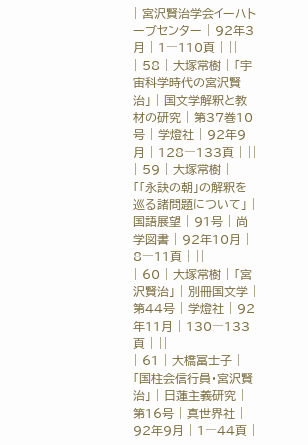| 宮沢賢治学会イーハトーブセンター | 92年3月 | 1―110頁 | ||
| 58 | 大塚常樹 | 「宇宙科学時代の宮沢賢治」 | 国文学解釈と教材の研究 | 第37巻10号 | 学燈社 | 92年9月 | 128―133頁 | ||
| 59 | 大塚常樹 | 「「永訣の朝」の解釈を巡る諸問題について」 | 国語展望 | 91号 | 尚学図書 | 92年10月 | 8―11頁 | ||
| 60 | 大塚常樹 | 「宮沢賢治」 | 別冊国文学 | 第44号 | 学燈社 | 92年11月 | 130―133頁 | ||
| 61 | 大橋冨士子 | 「国柱会信行員・宮沢賢治」 | 日蓮主義研究 | 第16号 | 真世界社 | 92年9月 | 1―44頁 |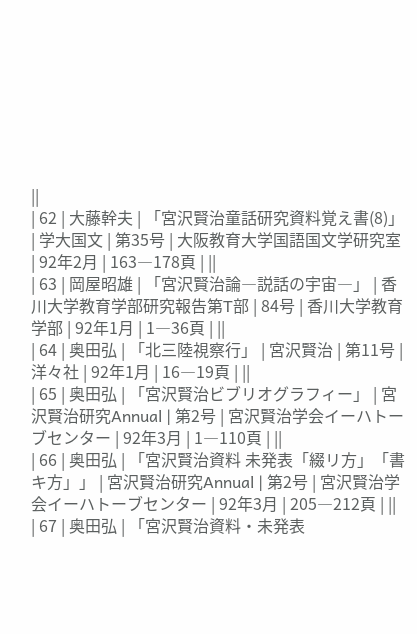||
| 62 | 大藤幹夫 | 「宮沢賢治童話研究資料覚え書(8)」 | 学大国文 | 第35号 | 大阪教育大学国語国文学研究室 | 92年2月 | 163―178頁 | ||
| 63 | 岡屋昭雄 | 「宮沢賢治論―説話の宇宙―」 | 香川大学教育学部研究報告第T部 | 84号 | 香川大学教育学部 | 92年1月 | 1―36頁 | ||
| 64 | 奥田弘 | 「北三陸視察行」 | 宮沢賢治 | 第11号 | 洋々社 | 92年1月 | 16―19頁 | ||
| 65 | 奥田弘 | 「宮沢賢治ビブリオグラフィー」 | 宮沢賢治研究Annual | 第2号 | 宮沢賢治学会イーハトーブセンター | 92年3月 | 1―110頁 | ||
| 66 | 奥田弘 | 「宮沢賢治資料 未発表「綴リ方」「書キ方」」 | 宮沢賢治研究Annual | 第2号 | 宮沢賢治学会イーハトーブセンター | 92年3月 | 205―212頁 | ||
| 67 | 奥田弘 | 「宮沢賢治資料・未発表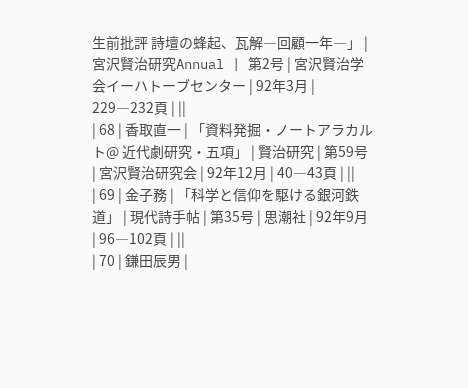生前批評 詩壇の蜂起、瓦解―回顧一年―」 | 宮沢賢治研究Annual | 第2号 | 宮沢賢治学会イーハトーブセンター | 92年3月 | 229―232頁 | ||
| 68 | 香取直一 | 「資料発掘・ノートアラカルト@ 近代劇研究・五項」 | 賢治研究 | 第59号 | 宮沢賢治研究会 | 92年12月 | 40―43頁 | ||
| 69 | 金子務 | 「科学と信仰を駆ける銀河鉄道」 | 現代詩手帖 | 第35号 | 思潮社 | 92年9月 | 96―102頁 | ||
| 70 | 鎌田辰男 |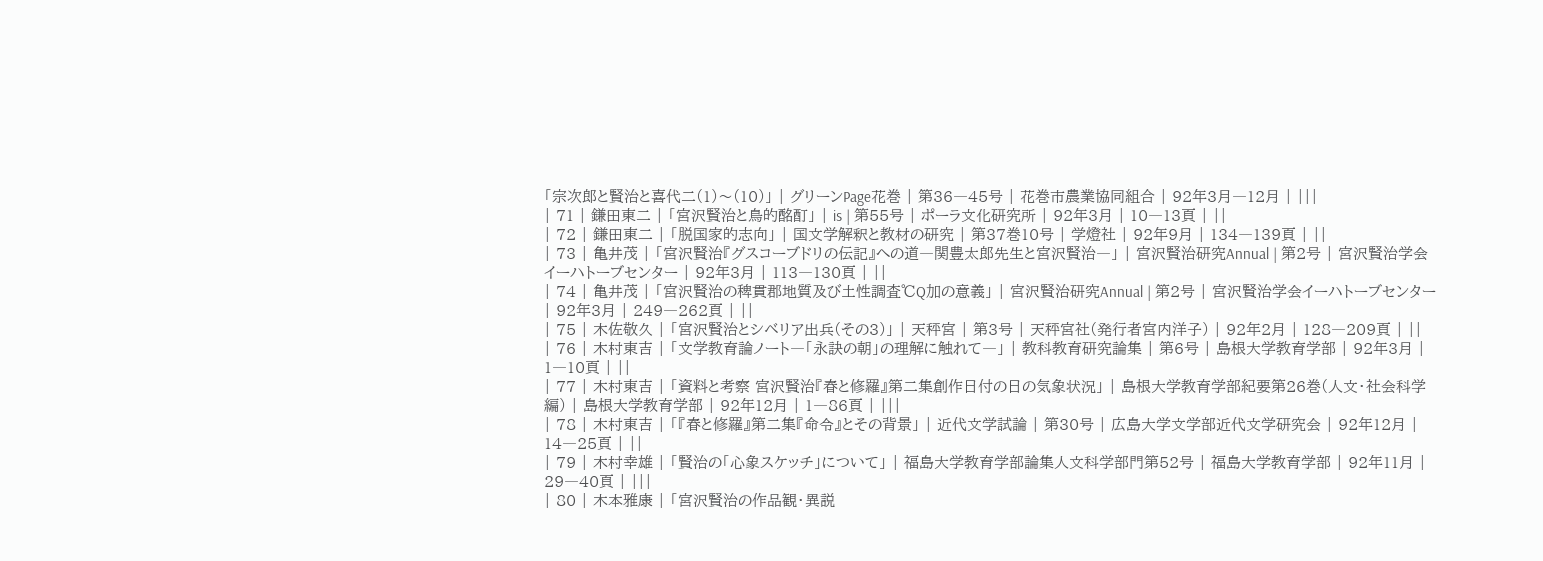「宗次郎と賢治と喜代二(1)〜(10)」 | グリーンPage花巻 | 第36―45号 | 花巻市農業協同組合 | 92年3月―12月 | |||
| 71 | 鎌田東二 | 「宮沢賢治と鳥的酩酊」 | is | 第55号 | ポーラ文化研究所 | 92年3月 | 10―13頁 | ||
| 72 | 鎌田東二 | 「脱国家的志向」 | 国文学解釈と教材の研究 | 第37巻10号 | 学燈社 | 92年9月 | 134―139頁 | ||
| 73 | 亀井茂 | 「宮沢賢治『グスコーブドリの伝記』への道―関豊太郎先生と宮沢賢治―」 | 宮沢賢治研究Annual | 第2号 | 宮沢賢治学会イーハトーブセンター | 92年3月 | 113―130頁 | ||
| 74 | 亀井茂 | 「宮沢賢治の稗貫郡地質及び土性調査℃Q加の意義」 | 宮沢賢治研究Annual | 第2号 | 宮沢賢治学会イーハトーブセンター | 92年3月 | 249―262頁 | ||
| 75 | 木佐敬久 | 「宮沢賢治とシベリア出兵(その3)」 | 天秤宮 | 第3号 | 天秤宮社(発行者宮内洋子) | 92年2月 | 128―209頁 | ||
| 76 | 木村東吉 | 「文学教育論ノート―「永訣の朝」の理解に触れて―」 | 教科教育研究論集 | 第6号 | 島根大学教育学部 | 92年3月 | 1―10頁 | ||
| 77 | 木村東吉 | 「資料と考察 宮沢賢治『春と修羅』第二集創作日付の日の気象状況」 | 島根大学教育学部紀要第26巻(人文・社会科学編) | 島根大学教育学部 | 92年12月 | 1―86頁 | |||
| 78 | 木村東吉 | 「『春と修羅』第二集『命令』とその背景」 | 近代文学試論 | 第30号 | 広島大学文学部近代文学研究会 | 92年12月 | 14―25頁 | ||
| 79 | 木村幸雄 | 「賢治の「心象スケッチ」について」 | 福島大学教育学部論集人文科学部門第52号 | 福島大学教育学部 | 92年11月 | 29―40頁 | |||
| 80 | 木本雅康 | 「宮沢賢治の作品観・異説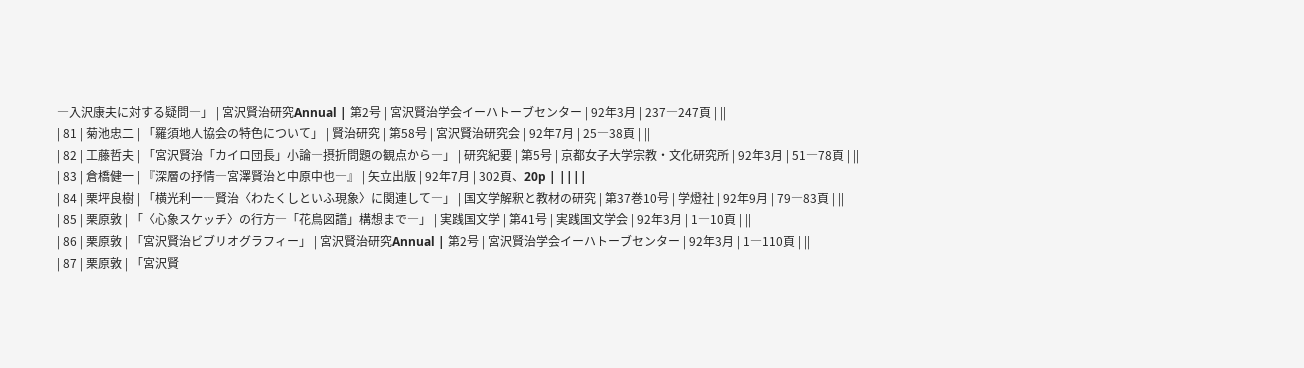―入沢康夫に対する疑問―」 | 宮沢賢治研究Annual | 第2号 | 宮沢賢治学会イーハトーブセンター | 92年3月 | 237―247頁 | ||
| 81 | 菊池忠二 | 「羅須地人協会の特色について」 | 賢治研究 | 第58号 | 宮沢賢治研究会 | 92年7月 | 25―38頁 | ||
| 82 | 工藤哲夫 | 「宮沢賢治「カイロ団長」小論―摂折問題の観点から―」 | 研究紀要 | 第5号 | 京都女子大学宗教・文化研究所 | 92年3月 | 51―78頁 | ||
| 83 | 倉橋健一 | 『深層の抒情―宮澤賢治と中原中也―』 | 矢立出版 | 92年7月 | 302頁、20p | ||||
| 84 | 栗坪良樹 | 「横光利一―賢治〈わたくしといふ現象〉に関連して―」 | 国文学解釈と教材の研究 | 第37巻10号 | 学燈社 | 92年9月 | 79―83頁 | ||
| 85 | 栗原敦 | 「〈心象スケッチ〉の行方―「花鳥図譜」構想まで―」 | 実践国文学 | 第41号 | 実践国文学会 | 92年3月 | 1―10頁 | ||
| 86 | 栗原敦 | 「宮沢賢治ビブリオグラフィー」 | 宮沢賢治研究Annual | 第2号 | 宮沢賢治学会イーハトーブセンター | 92年3月 | 1―110頁 | ||
| 87 | 栗原敦 | 「宮沢賢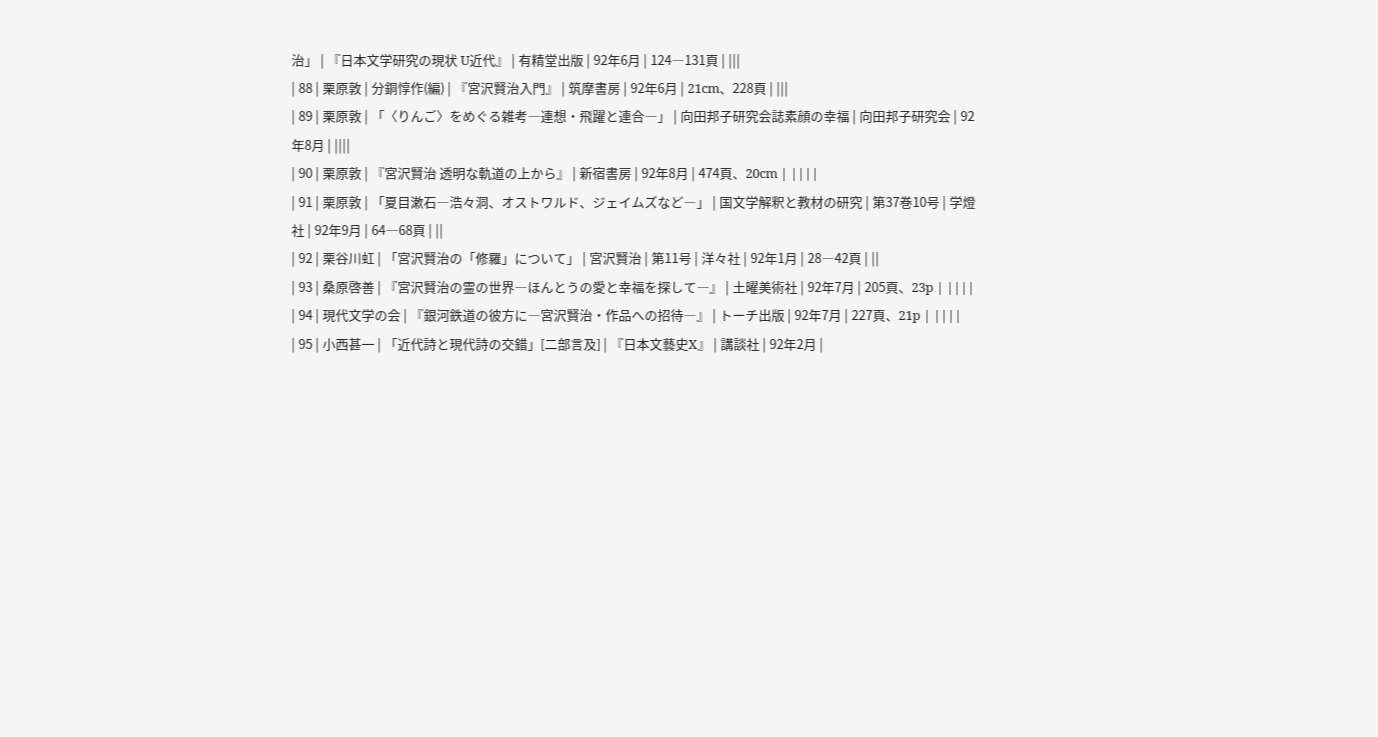治」 | 『日本文学研究の現状 U近代』 | 有精堂出版 | 92年6月 | 124―131頁 | |||
| 88 | 栗原敦 | 分銅惇作(編) | 『宮沢賢治入門』 | 筑摩書房 | 92年6月 | 21cm、228頁 | |||
| 89 | 栗原敦 | 「〈りんご〉をめぐる雑考―連想・飛躍と連合―」 | 向田邦子研究会誌素顔の幸福 | 向田邦子研究会 | 92年8月 | ||||
| 90 | 栗原敦 | 『宮沢賢治 透明な軌道の上から』 | 新宿書房 | 92年8月 | 474頁、20cm | ||||
| 91 | 栗原敦 | 「夏目漱石―浩々洞、オストワルド、ジェイムズなど―」 | 国文学解釈と教材の研究 | 第37巻10号 | 学燈社 | 92年9月 | 64―68頁 | ||
| 92 | 栗谷川虹 | 「宮沢賢治の「修羅」について」 | 宮沢賢治 | 第11号 | 洋々社 | 92年1月 | 28―42頁 | ||
| 93 | 桑原啓善 | 『宮沢賢治の霊の世界―ほんとうの愛と幸福を探して―』 | 土曜美術社 | 92年7月 | 205頁、23p | ||||
| 94 | 現代文学の会 | 『銀河鉄道の彼方に―宮沢賢治・作品への招待―』 | トーチ出版 | 92年7月 | 227頁、21p | ||||
| 95 | 小西甚一 | 「近代詩と現代詩の交錯」[二部言及] | 『日本文藝史X』 | 講談社 | 92年2月 |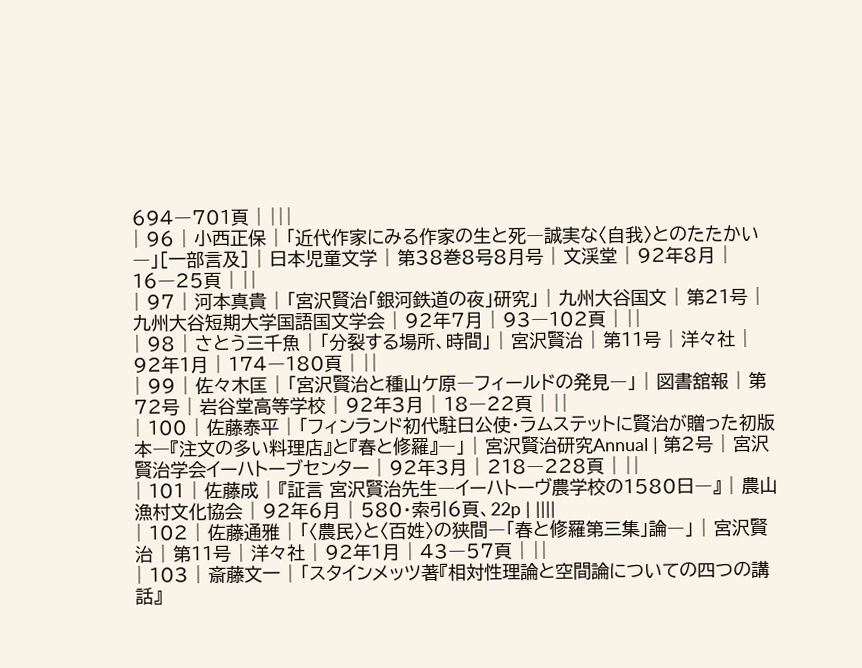694―701頁 | |||
| 96 | 小西正保 | 「近代作家にみる作家の生と死―誠実な〈自我〉とのたたかい―」[一部言及] | 日本児童文学 | 第38巻8号8月号 | 文渓堂 | 92年8月 | 16―25頁 | ||
| 97 | 河本真貴 | 「宮沢賢治「銀河鉄道の夜」研究」 | 九州大谷国文 | 第21号 | 九州大谷短期大学国語国文学会 | 92年7月 | 93―102頁 | ||
| 98 | さとう三千魚 | 「分裂する場所、時間」 | 宮沢賢治 | 第11号 | 洋々社 | 92年1月 | 174―180頁 | ||
| 99 | 佐々木匡 | 「宮沢賢治と種山ケ原―フィールドの発見―」 | 図書舘報 | 第72号 | 岩谷堂高等学校 | 92年3月 | 18―22頁 | ||
| 100 | 佐藤泰平 | 「フィンランド初代駐日公使・ラムステットに賢治が贈った初版本―『注文の多い料理店』と『春と修羅』―」 | 宮沢賢治研究Annual | 第2号 | 宮沢賢治学会イーハトーブセンター | 92年3月 | 218―228頁 | ||
| 101 | 佐藤成 | 『証言 宮沢賢治先生―イーハトーヴ農学校の1580日―』 | 農山漁村文化協会 | 92年6月 | 580・索引6頁、22p | ||||
| 102 | 佐藤通雅 | 「〈農民〉と〈百姓〉の狭間―「春と修羅第三集」論―」 | 宮沢賢治 | 第11号 | 洋々社 | 92年1月 | 43―57頁 | ||
| 103 | 斎藤文一 | 「スタインメッツ著『相対性理論と空間論についての四つの講話』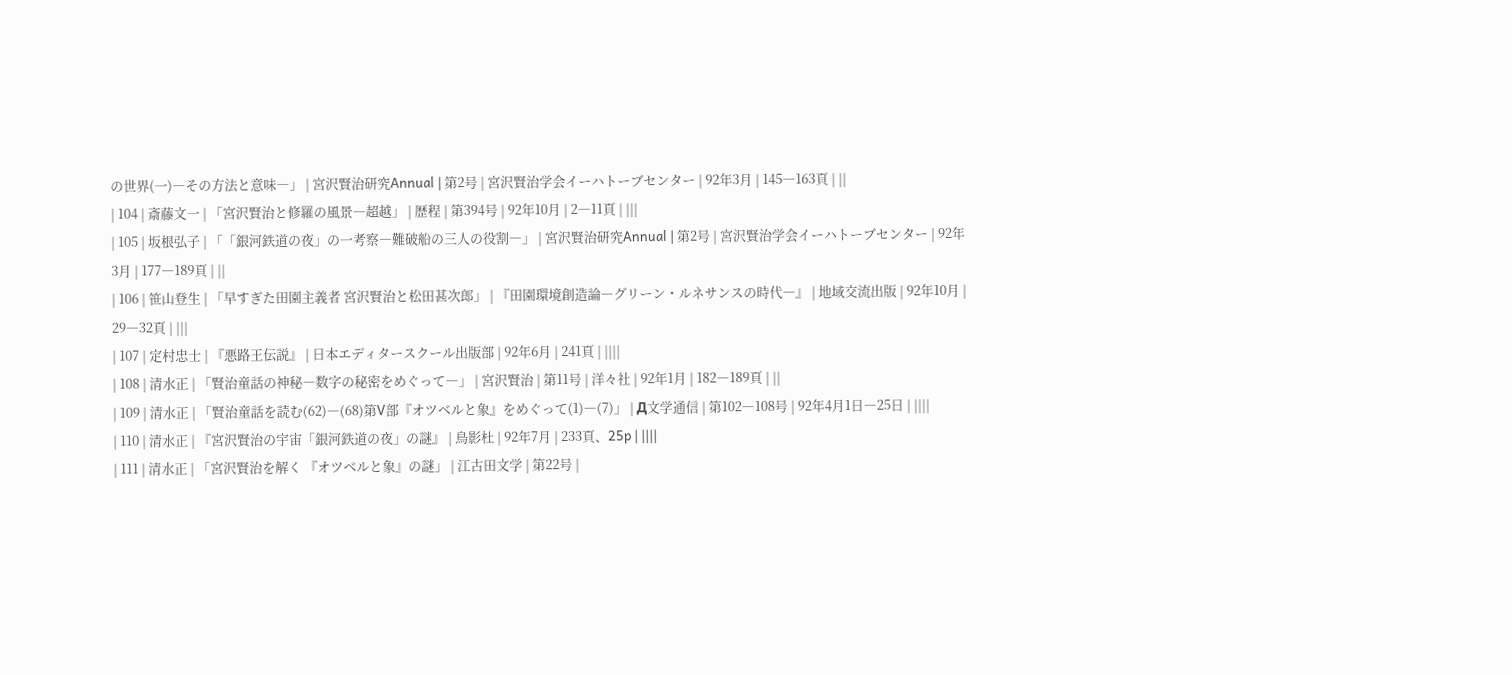の世界(一)―その方法と意味―」 | 宮沢賢治研究Annual | 第2号 | 宮沢賢治学会イーハトーブセンター | 92年3月 | 145―163頁 | ||
| 104 | 斎藤文一 | 「宮沢賢治と修羅の風景―超越」 | 歴程 | 第394号 | 92年10月 | 2―11頁 | |||
| 105 | 坂根弘子 | 「「銀河鉄道の夜」の一考察―難破船の三人の役割―」 | 宮沢賢治研究Annual | 第2号 | 宮沢賢治学会イーハトーブセンター | 92年3月 | 177―189頁 | ||
| 106 | 笹山登生 | 「早すぎた田園主義者 宮沢賢治と松田甚次郎」 | 『田園環境創造論―グリーン・ルネサンスの時代―』 | 地域交流出版 | 92年10月 | 29―32頁 | |||
| 107 | 定村忠士 | 『悪路王伝説』 | 日本エディタースクール出版部 | 92年6月 | 241頁 | ||||
| 108 | 清水正 | 「賢治童話の神秘―数字の秘密をめぐって―」 | 宮沢賢治 | 第11号 | 洋々社 | 92年1月 | 182―189頁 | ||
| 109 | 清水正 | 「賢治童話を読む(62)―(68)第V部『オツベルと象』をめぐって(1)―(7)」 | Д文学通信 | 第102―108号 | 92年4月1日―25日 | ||||
| 110 | 清水正 | 『宮沢賢治の宇宙「銀河鉄道の夜」の謎』 | 鳥影杜 | 92年7月 | 233頁、25p | ||||
| 111 | 清水正 | 「宮沢賢治を解く 『オツベルと象』の謎」 | 江古田文学 | 第22号 |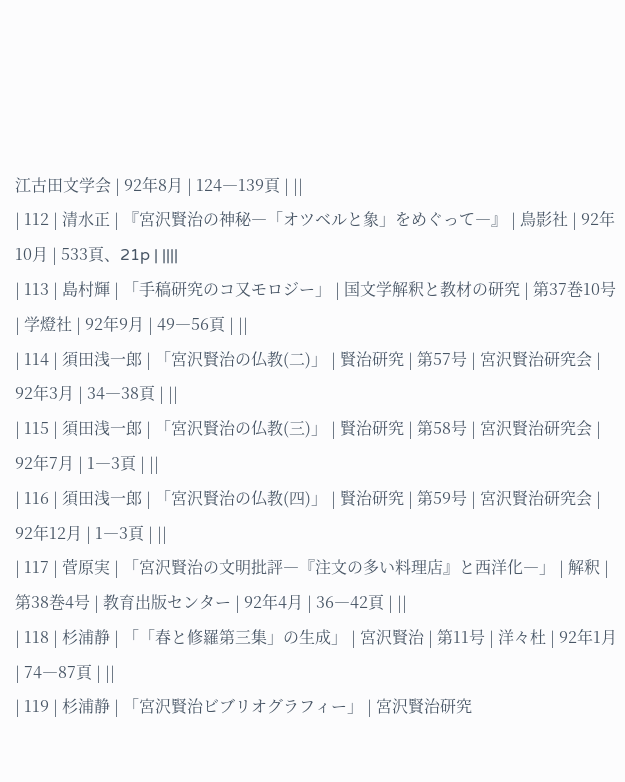江古田文学会 | 92年8月 | 124―139頁 | ||
| 112 | 清水正 | 『宮沢賢治の神秘―「オツベルと象」をめぐって―』 | 鳥影社 | 92年10月 | 533頁、21p | ||||
| 113 | 島村輝 | 「手稿研究のコ又モロジー」 | 国文学解釈と教材の研究 | 第37巻10号 | 学燈社 | 92年9月 | 49―56頁 | ||
| 114 | 須田浅一郎 | 「宮沢賢治の仏教(二)」 | 賢治研究 | 第57号 | 宮沢賢治研究会 | 92年3月 | 34―38頁 | ||
| 115 | 須田浅一郎 | 「宮沢賢治の仏教(三)」 | 賢治研究 | 第58号 | 宮沢賢治研究会 | 92年7月 | 1―3頁 | ||
| 116 | 須田浅一郎 | 「宮沢賢治の仏教(四)」 | 賢治研究 | 第59号 | 宮沢賢治研究会 | 92年12月 | 1―3頁 | ||
| 117 | 菅原実 | 「宮沢賢治の文明批評―『注文の多い料理店』と西洋化―」 | 解釈 | 第38巻4号 | 教育出版センター | 92年4月 | 36―42頁 | ||
| 118 | 杉浦静 | 「「春と修羅第三集」の生成」 | 宮沢賢治 | 第11号 | 洋々杜 | 92年1月 | 74―87頁 | ||
| 119 | 杉浦静 | 「宮沢賢治ビブリオグラフィー」 | 宮沢賢治研究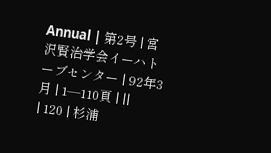Annual | 第2号 | 宮沢賢治学会イーハトーブセンター | 92年3月 | 1―110頁 | ||
| 120 | 杉浦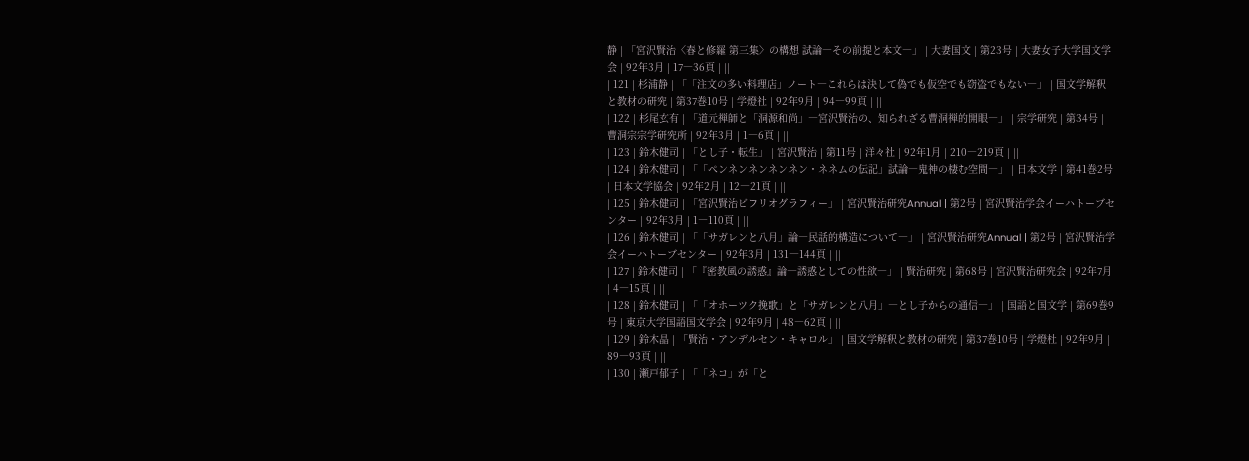静 | 「宮沢賢治〈春と修羅 第三集〉の構想 試論―その前提と本文―」 | 大妻国文 | 第23号 | 大妻女子大学国文学会 | 92年3月 | 17―36頁 | ||
| 121 | 杉浦静 | 「「注文の多い料理店」ノート―これらは決して偽でも仮空でも窃盗でもない―」 | 国文学解釈と教材の研究 | 第37巻10号 | 学燈社 | 92年9月 | 94―99頁 | ||
| 122 | 杉尾玄有 | 「道元禅師と「洞源和尚」―宮沢賢治の、知られざる曹洞禅的開眼―」 | 宗学研究 | 第34号 | 曹洞宗宗学研究所 | 92年3月 | 1―6頁 | ||
| 123 | 鈴木健司 | 「とし子・転生」 | 宮沢賢治 | 第11号 | 洋々社 | 92年1月 | 210―219頁 | ||
| 124 | 鈴木健司 | 「「ペンネンネンネンネン・ネネムの伝記」試論―鬼神の棲む空間―」 | 日本文学 | 第41巻2号 | 日本文学協会 | 92年2月 | 12―21頁 | ||
| 125 | 鈴木健司 | 「宮沢賢治ビフリオグラフィー」 | 宮沢賢治研究Annual | 第2号 | 宮沢賢治学会イーハトーブセンター | 92年3月 | 1―110頁 | ||
| 126 | 鈴木健司 | 「「サガレンと八月」論―民話的構造について―」 | 宮沢賢治研究Annual | 第2号 | 宮沢賢治学会イーハトーブセンター | 92年3月 | 131―144頁 | ||
| 127 | 鈴木健司 | 「『密教風の誘惑』論―誘惑としての性欲―」 | 賢治研究 | 第68号 | 宮沢賢治研究会 | 92年7月 | 4―15頁 | ||
| 128 | 鈴木健司 | 「「オホーツク挽歌」と「サガレンと八月」―とし子からの通信―」 | 国語と国文学 | 第69巻9号 | 東京大学国語国文学会 | 92年9月 | 48―62頁 | ||
| 129 | 鈴木晶 | 「賢治・アンデルセン・キャロル」 | 国文学解釈と教材の研究 | 第37巻10号 | 学燈杜 | 92年9月 | 89―93頁 | ||
| 130 | 瀬戸郁子 | 「「ネコ」が「と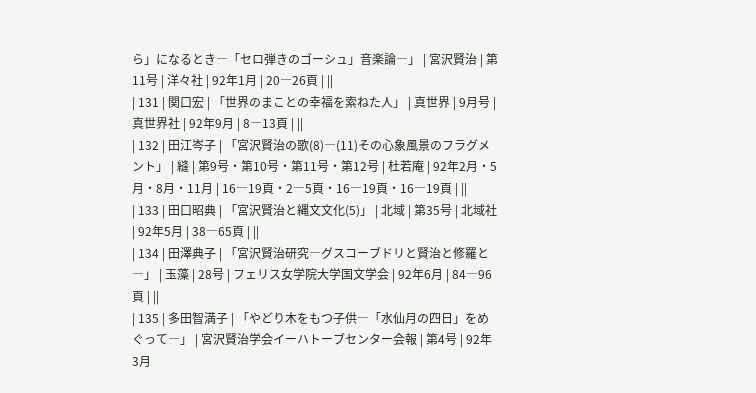ら」になるとき―「セロ弾きのゴーシュ」音楽論―」 | 宮沢賢治 | 第11号 | 洋々社 | 92年1月 | 20―26頁 | ||
| 131 | 関口宏 | 「世界のまことの幸福を索ねた人」 | 真世界 | 9月号 | 真世界社 | 92年9月 | 8―13頁 | ||
| 132 | 田江岑子 | 「宮沢賢治の歌(8)―(11)その心象風景のフラグメント」 | 縫 | 第9号・第10号・第11号・第12号 | 杜若庵 | 92年2月・5月・8月・11月 | 16―19頁・2―5頁・16―19頁・16―19頁 | ||
| 133 | 田口昭典 | 「宮沢賢治と縄文文化(5)」 | 北域 | 第35号 | 北域社 | 92年5月 | 38―65頁 | ||
| 134 | 田澤典子 | 「宮沢賢治研究―グスコーブドリと賢治と修羅と―」 | 玉藻 | 28号 | フェリス女学院大学国文学会 | 92年6月 | 84―96頁 | ||
| 135 | 多田智満子 | 「やどり木をもつ子供―「水仙月の四日」をめぐって―」 | 宮沢賢治学会イーハトーブセンター会報 | 第4号 | 92年3月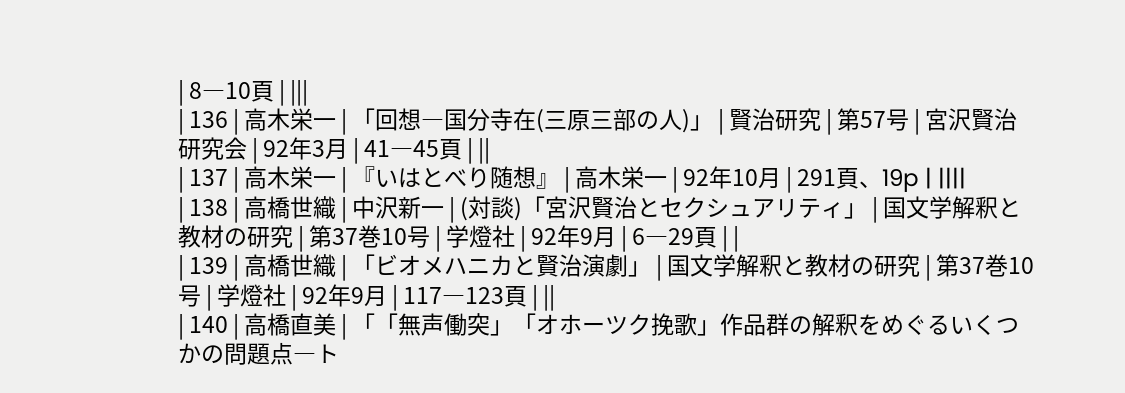| 8―10頁 | |||
| 136 | 高木栄一 | 「回想―国分寺在(三原三部の人)」 | 賢治研究 | 第57号 | 宮沢賢治研究会 | 92年3月 | 41―45頁 | ||
| 137 | 高木栄一 | 『いはとべり随想』 | 高木栄一 | 92年10月 | 291頁、19p | ||||
| 138 | 高橋世織 | 中沢新一 | (対談)「宮沢賢治とセクシュアリティ」 | 国文学解釈と教材の研究 | 第37巻10号 | 学燈社 | 92年9月 | 6―29頁 | |
| 139 | 高橋世織 | 「ビオメハニカと賢治演劇」 | 国文学解釈と教材の研究 | 第37巻10号 | 学燈社 | 92年9月 | 117―123頁 | ||
| 140 | 高橋直美 | 「「無声働突」「オホーツク挽歌」作品群の解釈をめぐるいくつかの問題点―ト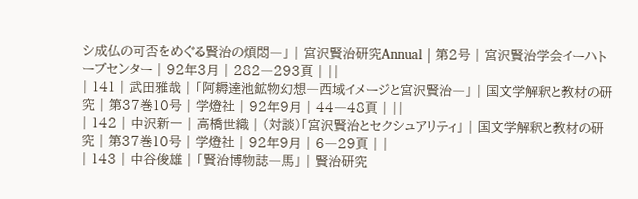シ成仏の可否をめぐる賢治の煩悶―」 | 宮沢賢治研究Annual | 第2号 | 宮沢賢治学会イーハトーブセンター | 92年3月 | 282―293頁 | ||
| 141 | 武田雅哉 | 「阿耨達池鉱物幻想―西域イメージと宮沢賢治―」 | 国文学解釈と教材の研究 | 第37巻10号 | 学燈社 | 92年9月 | 44―48頁 | ||
| 142 | 中沢新一 | 高橋世織 | (対談)「宮沢賢治とセクシュアリティ」 | 国文学解釈と教材の研究 | 第37巻10号 | 学燈社 | 92年9月 | 6―29頁 | |
| 143 | 中谷俊雄 | 「賢治博物誌―馬」 | 賢治研究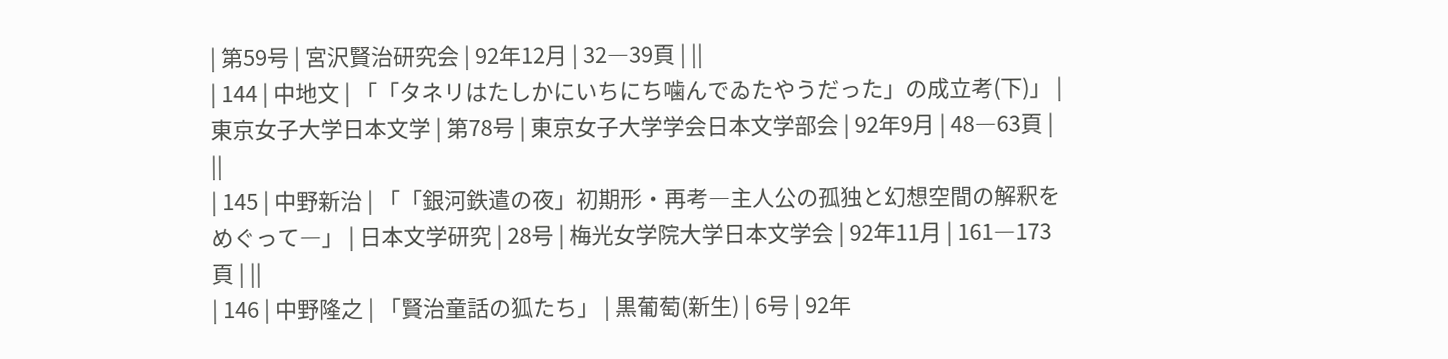| 第59号 | 宮沢賢治研究会 | 92年12月 | 32―39頁 | ||
| 144 | 中地文 | 「「タネリはたしかにいちにち噛んでゐたやうだった」の成立考(下)」 | 東京女子大学日本文学 | 第78号 | 東京女子大学学会日本文学部会 | 92年9月 | 48―63頁 | ||
| 145 | 中野新治 | 「「銀河鉄遣の夜」初期形・再考―主人公の孤独と幻想空間の解釈をめぐって―」 | 日本文学研究 | 28号 | 梅光女学院大学日本文学会 | 92年11月 | 161―173頁 | ||
| 146 | 中野隆之 | 「賢治童話の狐たち」 | 黒葡萄(新生) | 6号 | 92年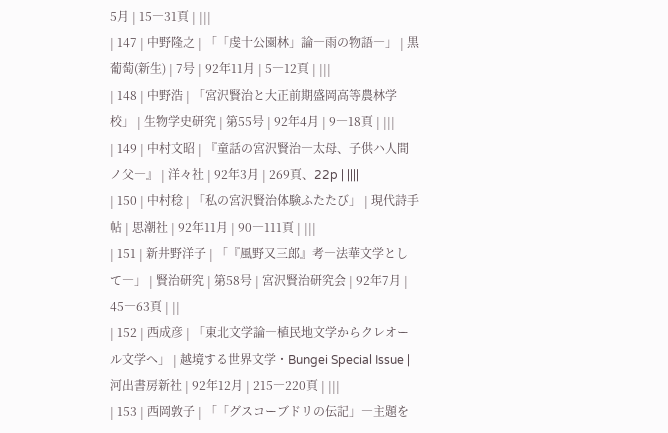5月 | 15―31頁 | |||
| 147 | 中野隆之 | 「「虔十公園林」論―雨の物語―」 | 黒葡萄(新生) | 7号 | 92年11月 | 5―12頁 | |||
| 148 | 中野浩 | 「宮沢賢治と大正前期盛岡高等農林学校」 | 生物学史研究 | 第55号 | 92年4月 | 9―18頁 | |||
| 149 | 中村文昭 | 『童話の宮沢賢治―太母、子供ハ人間ノ父―』 | 洋々社 | 92年3月 | 269頁、22p | ||||
| 150 | 中村稔 | 「私の宮沢賢治体験ふたたび」 | 現代詩手帖 | 思潮社 | 92年11月 | 90―111頁 | |||
| 151 | 新井野洋子 | 「『風野又三郎』考―法華文学として―」 | 賢治研究 | 第58号 | 宮沢賢治研究会 | 92年7月 | 45―63頁 | ||
| 152 | 西成彦 | 「東北文学論―植民地文学からクレオール文学へ」 | 越境する世界文学・Bungei Special Issue | 河出書房新社 | 92年12月 | 215―220頁 | |||
| 153 | 西岡敦子 | 「「グスコーブドリの伝記」―主題を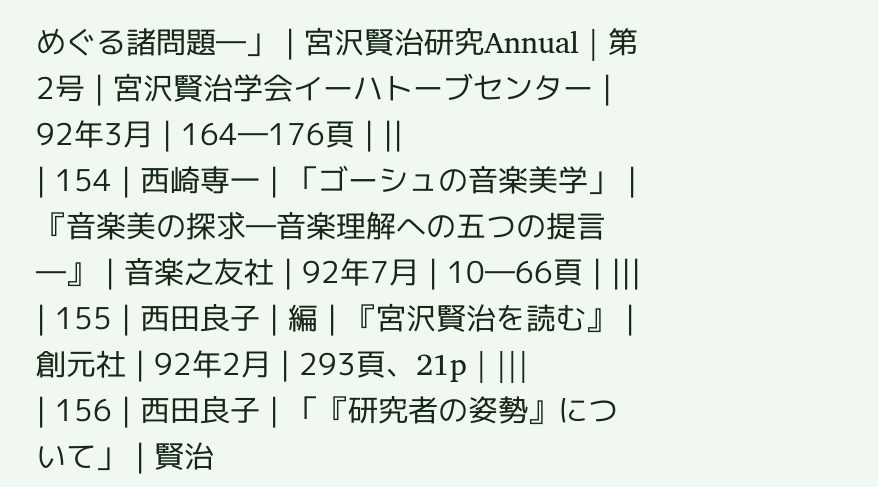めぐる諸問題―」 | 宮沢賢治研究Annual | 第2号 | 宮沢賢治学会イーハトーブセンター | 92年3月 | 164―176頁 | ||
| 154 | 西崎専一 | 「ゴーシュの音楽美学」 | 『音楽美の探求―音楽理解への五つの提言―』 | 音楽之友社 | 92年7月 | 10―66頁 | |||
| 155 | 西田良子 | 編 | 『宮沢賢治を読む』 | 創元社 | 92年2月 | 293頁、21p | |||
| 156 | 西田良子 | 「『研究者の姿勢』について」 | 賢治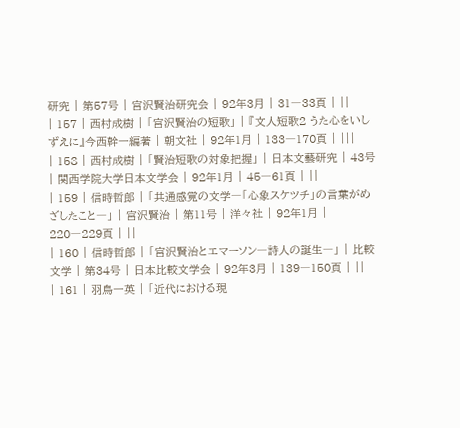研究 | 第57号 | 宮沢賢治研究会 | 92年3月 | 31―33頁 | ||
| 157 | 西村成樹 | 「宮沢賢治の短歌」 | 『文人短歌2 うた心をいしずえに』今西幹一編著 | 朝文社 | 92年1月 | 133―170頁 | |||
| 158 | 西村成樹 | 「賢治短歌の対象把握」 | 日本文藝研究 | 43号 | 関西学院大学日本文学会 | 92年1月 | 45―61頁 | ||
| 159 | 信時哲郎 | 「共通感覚の文学―「心象スケツチ」の言葉がめざしたこと―」 | 宮沢賢治 | 第11号 | 洋々社 | 92年1月 | 220―229頁 | ||
| 160 | 信時哲郎 | 「宮沢賢治とエマーソン―詩人の誕生―」 | 比較文学 | 第34号 | 日本比較文学会 | 92年3月 | 139―150頁 | ||
| 161 | 羽鳥一英 | 「近代における現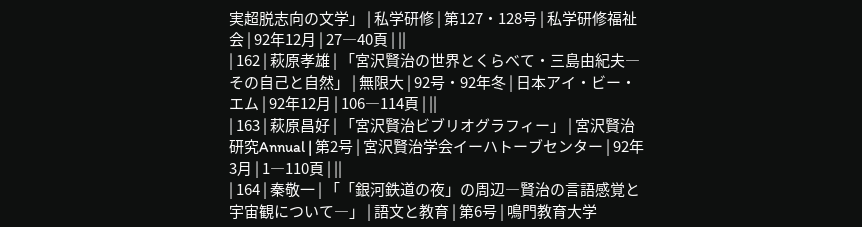実超脱志向の文学」 | 私学研修 | 第127・128号 | 私学研修福祉会 | 92年12月 | 27―40頁 | ||
| 162 | 萩原孝雄 | 「宮沢賢治の世界とくらべて・三島由紀夫―その自己と自然」 | 無限大 | 92号・92年冬 | 日本アイ・ビー・エム | 92年12月 | 106―114頁 | ||
| 163 | 萩原昌好 | 「宮沢賢治ビブリオグラフィー」 | 宮沢賢治研究Annual | 第2号 | 宮沢賢治学会イーハトーブセンター | 92年3月 | 1―110頁 | ||
| 164 | 秦敬一 | 「「銀河鉄道の夜」の周辺―賢治の言語感覚と宇宙観について―」 | 語文と教育 | 第6号 | 鳴門教育大学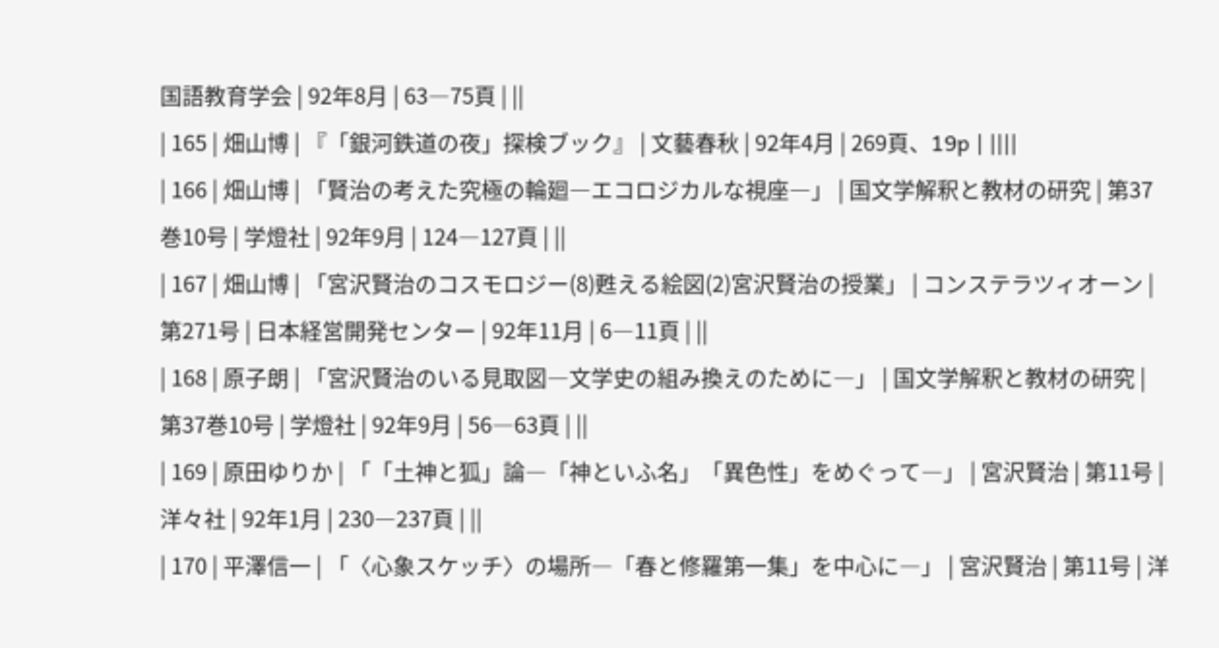国語教育学会 | 92年8月 | 63―75頁 | ||
| 165 | 畑山博 | 『「銀河鉄道の夜」探検ブック』 | 文藝春秋 | 92年4月 | 269頁、19p | ||||
| 166 | 畑山博 | 「賢治の考えた究極の輪廻―エコロジカルな視座―」 | 国文学解釈と教材の研究 | 第37巻10号 | 学燈社 | 92年9月 | 124―127頁 | ||
| 167 | 畑山博 | 「宮沢賢治のコスモロジー(8)甦える絵図(2)宮沢賢治の授業」 | コンステラツィオーン | 第271号 | 日本経営開発センター | 92年11月 | 6―11頁 | ||
| 168 | 原子朗 | 「宮沢賢治のいる見取図―文学史の組み換えのために―」 | 国文学解釈と教材の研究 | 第37巻10号 | 学燈社 | 92年9月 | 56―63頁 | ||
| 169 | 原田ゆりか | 「「土神と狐」論―「神といふ名」「異色性」をめぐって―」 | 宮沢賢治 | 第11号 | 洋々社 | 92年1月 | 230―237頁 | ||
| 170 | 平澤信一 | 「〈心象スケッチ〉の場所―「春と修羅第一集」を中心に―」 | 宮沢賢治 | 第11号 | 洋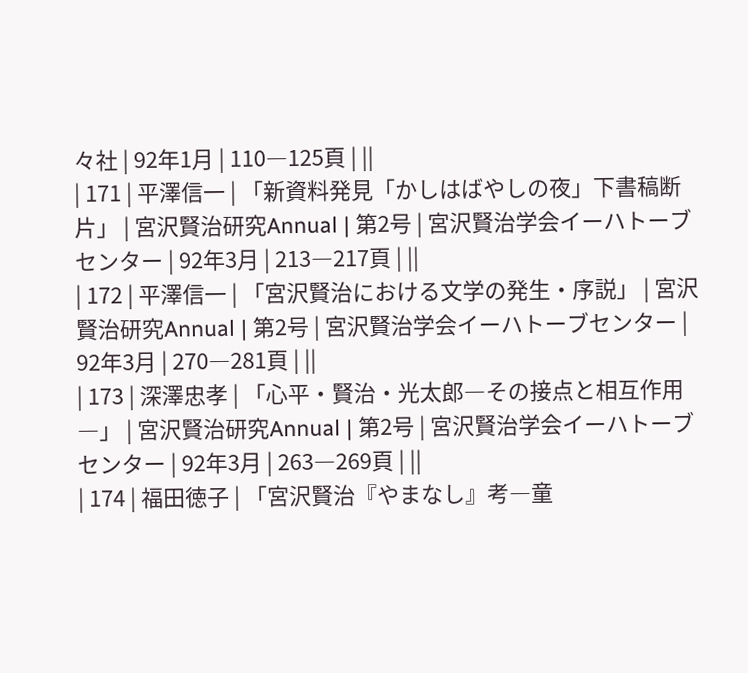々社 | 92年1月 | 110―125頁 | ||
| 171 | 平澤信一 | 「新資料発見「かしはばやしの夜」下書稿断片」 | 宮沢賢治研究Annual | 第2号 | 宮沢賢治学会イーハトーブセンター | 92年3月 | 213―217頁 | ||
| 172 | 平澤信一 | 「宮沢賢治における文学の発生・序説」 | 宮沢賢治研究Annual | 第2号 | 宮沢賢治学会イーハトーブセンター | 92年3月 | 270―281頁 | ||
| 173 | 深澤忠孝 | 「心平・賢治・光太郎―その接点と相互作用―」 | 宮沢賢治研究Annual | 第2号 | 宮沢賢治学会イーハトーブセンター | 92年3月 | 263―269頁 | ||
| 174 | 福田徳子 | 「宮沢賢治『やまなし』考―童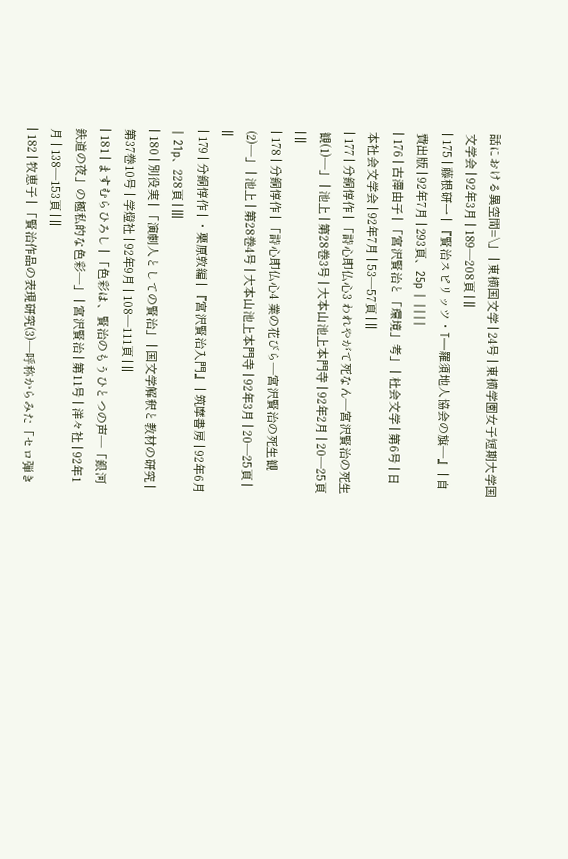話における異空間=\」 | 東横国文学 | 24号 | 東横学園女子短期大学国文学会 | 92年3月 | 189―208頁 | ||
| 175 | 藤根研一 | 『賢治スピリッツ・T―羅須地人協会の旗―』 | 自費出版 | 92年7月 | 293頁、25p | ||||
| 176 | 古澤由子 | 「宮沢賢治と「環境」考」 | 杜会文学 | 第6号 | 日本社会文学会 | 92年7月 | 53―57頁 | ||
| 177 | 分銅惇作 | 「詩心即仏心3 われやがて死なん―宮沢賢治の死生観(1)―」 | 池上 | 第28巻3号 | 大本山池上本門寺 | 92年2月 | 20―25頁 | ||
| 178 | 分銅惇作 | 「詩心即仏心4 業の花びら―宮沢賢治の死生観(2)―」 | 池上 | 第28巻4号 | 大本山池上本門寺 | 92年3月 | 20―25頁 | ||
| 179 | 分銅惇作 | ・栗原敦編 | 『宮沢賢治入門』 | 筑摩書房 | 92年6月 | 21p、228頁 | |||
| 180 | 別役実 | 「演劇人としての賢治」 | 国文学解釈と教材の研究 | 第37巻10号 | 学燈社 | 92年9月 | 108―111頁 | ||
| 181 | ますむらひろし | 「色彩は、賢治のもうひとつの声―「銀河鉄道の夜」の極私的な色彩―」 | 宮沢賢治 | 第11号 | 洋々社 | 92年1月 | 138―153頁 | ||
| 182 | 牧恵子 | 「賢治作品の表現研究(3)―呼称からみた「セロ弾き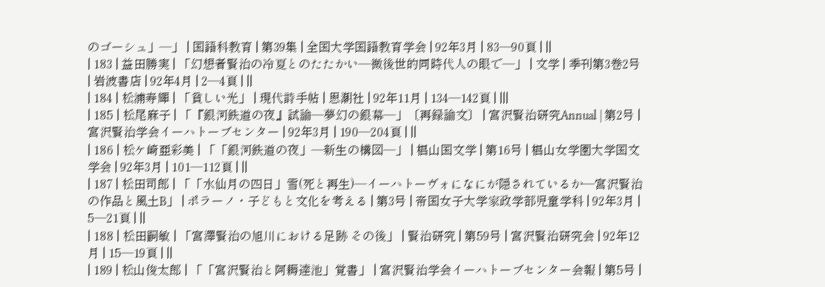のゴーシュ」―」 | 国語科教育 | 第39集 | 全国大学国語教育学会 | 92年3月 | 83―90頁 | ||
| 183 | 益田勝実 | 「幻想者賢治の冷夏とのたたかい―微後世的同時代人の眼で―」 | 文学 | 季刊第3巻2号 | 岩波書店 | 92年4月 | 2―4頁 | ||
| 184 | 松浦寿輝 | 「貧しい光」 | 現代詩手帖 | 思潮社 | 92年11月 | 134―142頁 | |||
| 185 | 松尾麻子 | 「『銀河鉄道の夜』試論―夢幻の銀幕―」〔再録論文〕 | 宮沢賢治研究Annual | 第2号 | 宮沢賢治学会イーハトーブセンター | 92年3月 | 190―204頁 | ||
| 186 | 松ケ崎亜彩美 | 「「銀河鉄道の夜」―新生の構図―」 | 椙山国文学 | 第16号 | 椙山女学園大学国文学会 | 92年3月 | 101―112頁 | ||
| 187 | 松田司郎 | 「「水仙月の四日」雪(死と再生)―イーハトーヴォになにが隠されているか―宮沢賢治の作品と風土B」 | ポラーノ・子どもと文化を考える | 第3号 | 帝国女子大学家政学部児童学科 | 92年3月 | 5―21頁 | ||
| 188 | 松田嗣敏 | 「宮澤賢治の旭川における足跡 その後」 | 賢治研究 | 第59号 | 宮沢賢治研究会 | 92年12月 | 15―19頁 | ||
| 189 | 松山俊太郎 | 「「宮沢賢治と阿耨達池」覚書」 | 宮沢賢治学会イーハトーブセンター会報 | 第5号 |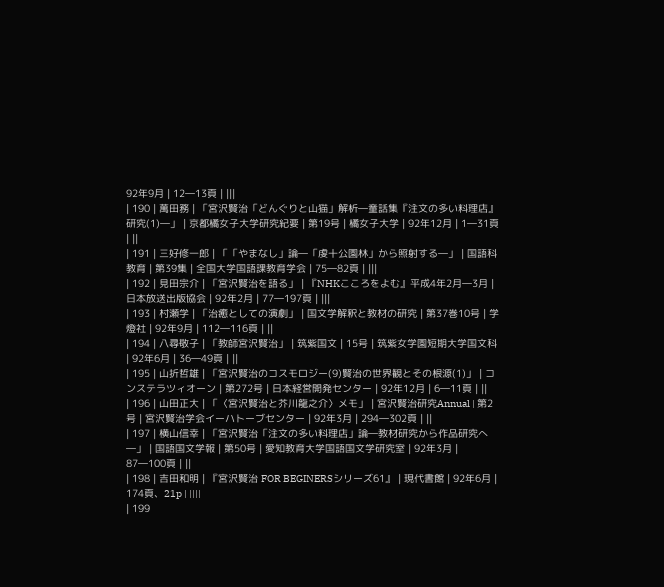92年9月 | 12―13頁 | |||
| 190 | 萬田務 | 「宮沢賢治「どんぐりと山猫」解析―童話集『注文の多い料理店』研究(1)―」 | 京都橘女子大学研究紀要 | 第19号 | 橘女子大学 | 92年12月 | 1―31頁 | ||
| 191 | 三好修一郎 | 「「やまなし」論―「虔十公園林」から照射する―」 | 国語科教育 | 第39集 | 全国大学国語課教育学会 | 75―82頁 | |||
| 192 | 見田宗介 | 「宮沢賢治を語る」 | 『NHKこころをよむ』平成4年2月―3月 | 日本放送出版協会 | 92年2月 | 77―197頁 | |||
| 193 | 村瀬学 | 「治癒としての演劇」 | 国文学解釈と教材の研究 | 第37巻10号 | 学燈社 | 92年9月 | 112―116頁 | ||
| 194 | 八尋敬子 | 「教師宮沢賢治」 | 筑紫国文 | 15号 | 筑紫女学園短期大学国文科 | 92年6月 | 36―49頁 | ||
| 195 | 山折哲雄 | 「宮沢賢治のコスモロジー(9)賢治の世界観とその根源(1)」 | コンステラツィオーン | 第272号 | 日本経営開発センター | 92年12月 | 6―11頁 | ||
| 196 | 山田正大 | 「〈宮沢賢治と芥川龍之介〉メモ」 | 宮沢賢治研究Annual | 第2号 | 宮沢賢治学会イーハトーブセンター | 92年3月 | 294―302頁 | ||
| 197 | 横山信幸 | 「宮沢賢治「注文の多い料理店」論―教材研究から作品研究へ―」 | 国語国文学報 | 第50号 | 愛知教育大学国語国文学研究室 | 92年3月 | 87―100頁 | ||
| 198 | 吉田和明 | 『宮沢賢治 FOR BEGINERSシリーズ61』 | 現代書館 | 92年6月 | 174頁、21p | ||||
| 199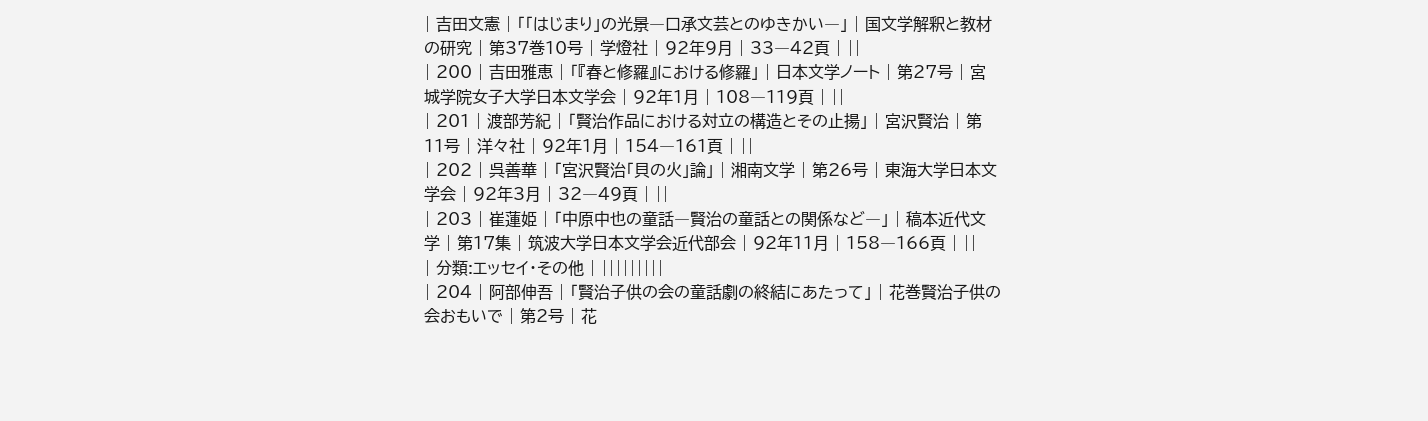| 吉田文憲 | 「「はじまり」の光景―口承文芸とのゆきかい―」 | 国文学解釈と教材の研究 | 第37巻10号 | 学燈社 | 92年9月 | 33―42頁 | ||
| 200 | 吉田雅恵 | 「『春と修羅』における修羅」 | 日本文学ノート | 第27号 | 宮城学院女子大学日本文学会 | 92年1月 | 108―119頁 | ||
| 201 | 渡部芳紀 | 「賢治作品における対立の構造とその止揚」 | 宮沢賢治 | 第11号 | 洋々社 | 92年1月 | 154―161頁 | ||
| 202 | 呉善華 | 「宮沢賢治「貝の火」論」 | 湘南文学 | 第26号 | 東海大学日本文学会 | 92年3月 | 32―49頁 | ||
| 203 | 崔蓮姫 | 「中原中也の童話―賢治の童話との関係など―」 | 稿本近代文学 | 第17集 | 筑波大学日本文学会近代部会 | 92年11月 | 158―166頁 | ||
| 分類:エッセイ・その他 | |||||||||
| 204 | 阿部伸吾 | 「賢治子供の会の童話劇の終結にあたって」 | 花巻賢治子供の会おもいで | 第2号 | 花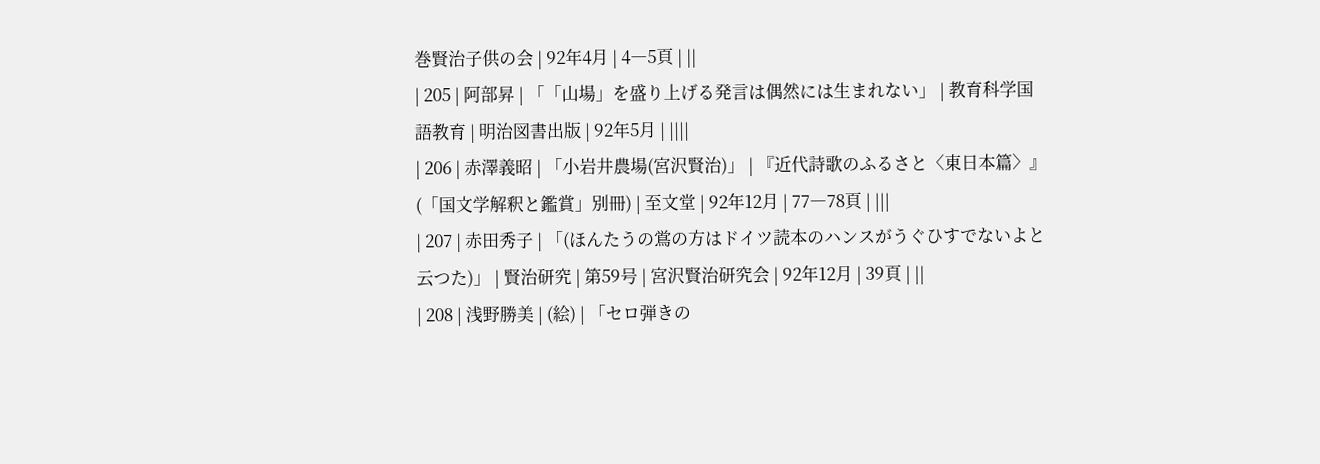巻賢治子供の会 | 92年4月 | 4―5頁 | ||
| 205 | 阿部昇 | 「「山場」を盛り上げる発言は偶然には生まれない」 | 教育科学国語教育 | 明治図書出版 | 92年5月 | ||||
| 206 | 赤澤義昭 | 「小岩井農場(宮沢賢治)」 | 『近代詩歌のふるさと〈東日本篇〉』(「国文学解釈と鑑賞」別冊) | 至文堂 | 92年12月 | 77―78頁 | |||
| 207 | 赤田秀子 | 「(ほんたうの鴬の方はドイツ読本のハンスがうぐひすでないよと云つた)」 | 賢治研究 | 第59号 | 宮沢賢治研究会 | 92年12月 | 39頁 | ||
| 208 | 浅野勝美 | (絵) | 「セロ弾きの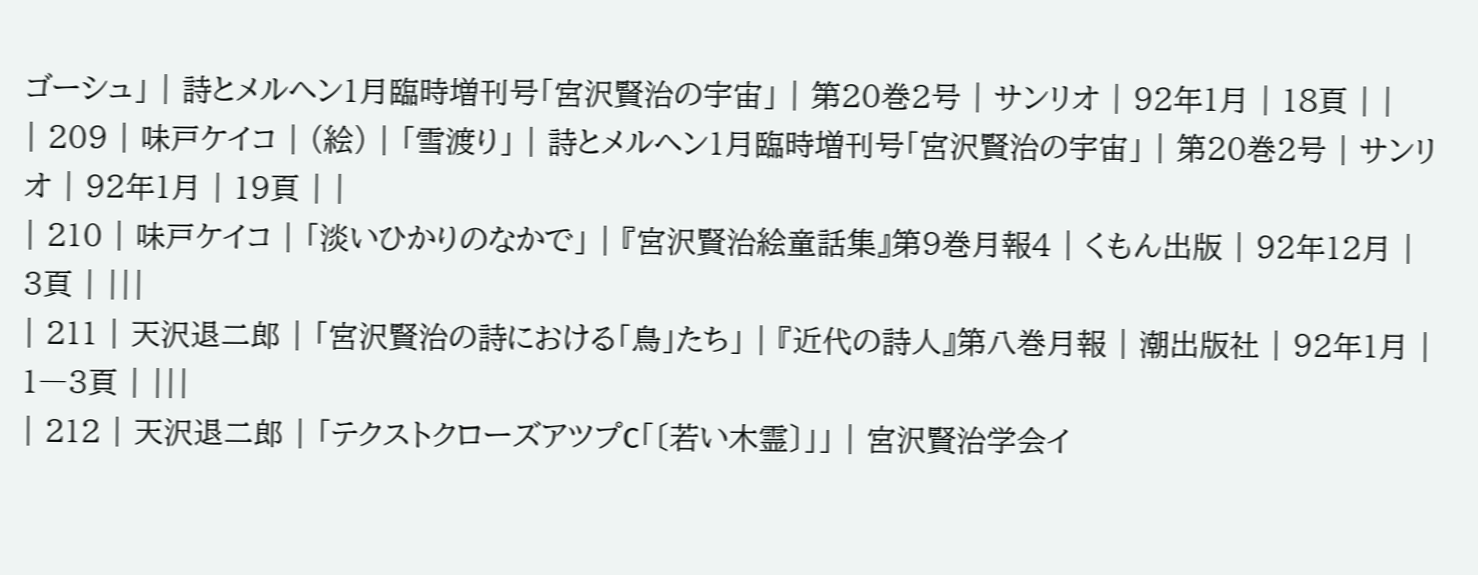ゴーシュ」 | 詩とメルヘン1月臨時増刊号「宮沢賢治の宇宙」 | 第20巻2号 | サンリオ | 92年1月 | 18頁 | |
| 209 | 味戸ケイコ | (絵) | 「雪渡り」 | 詩とメルヘン1月臨時増刊号「宮沢賢治の宇宙」 | 第20巻2号 | サンリオ | 92年1月 | 19頁 | |
| 210 | 味戸ケイコ | 「淡いひかりのなかで」 | 『宮沢賢治絵童話集』第9巻月報4 | くもん出版 | 92年12月 | 3頁 | |||
| 211 | 天沢退二郎 | 「宮沢賢治の詩における「鳥」たち」 | 『近代の詩人』第八巻月報 | 潮出版社 | 92年1月 | 1―3頁 | |||
| 212 | 天沢退二郎 | 「テクストクローズアツプC「〔若い木霊〕」」 | 宮沢賢治学会イ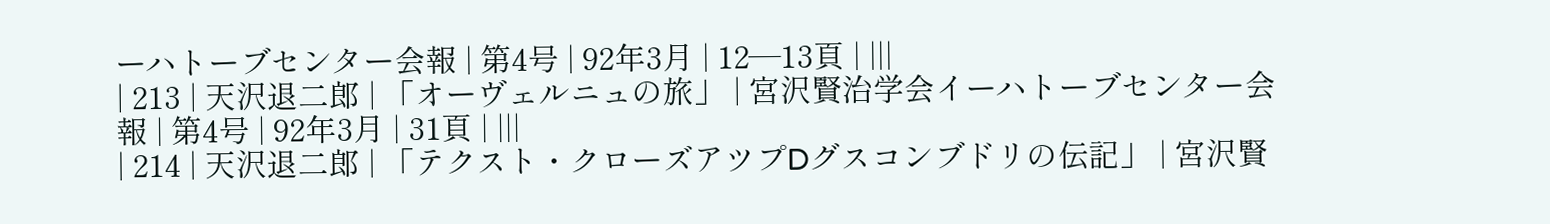ーハトーブセンター会報 | 第4号 | 92年3月 | 12―13頁 | |||
| 213 | 天沢退二郎 | 「オーヴェルニュの旅」 | 宮沢賢治学会イーハトーブセンター会報 | 第4号 | 92年3月 | 31頁 | |||
| 214 | 天沢退二郎 | 「テクスト・クローズアツプDグスコンブドリの伝記」 | 宮沢賢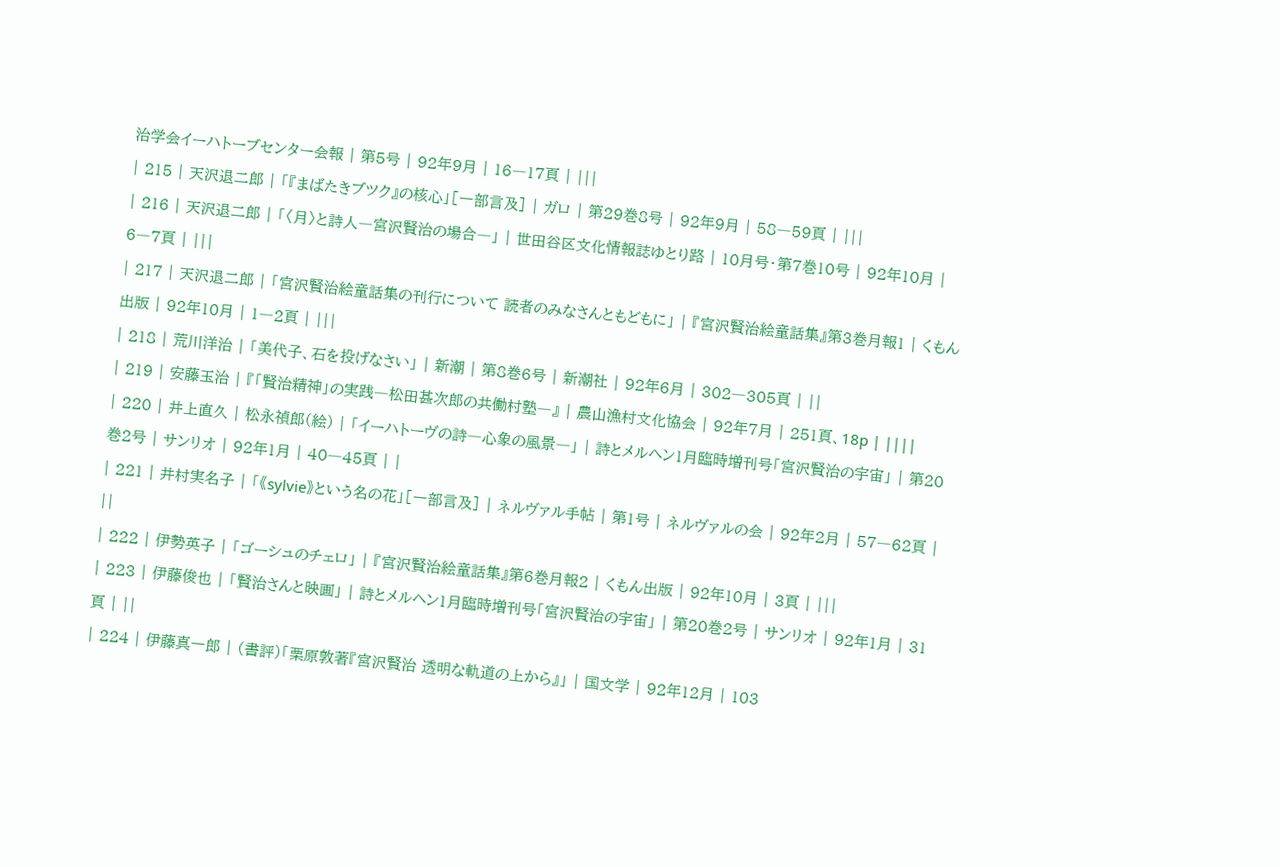治学会イーハトーブセンター会報 | 第5号 | 92年9月 | 16―17頁 | |||
| 215 | 天沢退二郎 | 「『まばたきブツク』の核心」[一部言及] | ガロ | 第29巻8号 | 92年9月 | 58―59頁 | |||
| 216 | 天沢退二郎 | 「〈月〉と詩人―宮沢賢治の場合―」 | 世田谷区文化情報誌ゆとり路 | 10月号・第7巻10号 | 92年10月 | 6―7頁 | |||
| 217 | 天沢退二郎 | 「宮沢賢治絵童話集の刊行について 読者のみなさんともどもに」 | 『宮沢賢治絵童話集』第3巻月報1 | くもん出版 | 92年10月 | 1―2頁 | |||
| 218 | 荒川洋治 | 「美代子、石を投げなさい」 | 新潮 | 第8巻6号 | 新潮社 | 92年6月 | 302―305頁 | ||
| 219 | 安藤玉治 | 『「賢治精神」の実践―松田甚次郎の共働村塾―』 | 農山漁村文化協会 | 92年7月 | 251頁、18p | ||||
| 220 | 井上直久 | 松永禎郎(絵) | 「イーハトーヴの詩―心象の風景―」 | 詩とメルヘン1月臨時増刊号「宮沢賢治の宇宙」 | 第20巻2号 | サンリオ | 92年1月 | 40―45頁 | |
| 221 | 井村実名子 | 「《sylvie》という名の花」[一部言及] | ネルヴァル手帖 | 第1号 | ネルヴァルの会 | 92年2月 | 57―62頁 | ||
| 222 | 伊勢英子 | 「ゴーシュのチェロ」 | 『宮沢賢治絵童話集』第6巻月報2 | くもん出版 | 92年10月 | 3頁 | |||
| 223 | 伊藤俊也 | 「賢治さんと映画」 | 詩とメルヘン1月臨時増刊号「宮沢賢治の宇宙」 | 第20巻2号 | サンリオ | 92年1月 | 31頁 | ||
| 224 | 伊藤真一郎 | (書評)「栗原敦著『宮沢賢治 透明な軌道の上から』」 | 国文学 | 92年12月 | 103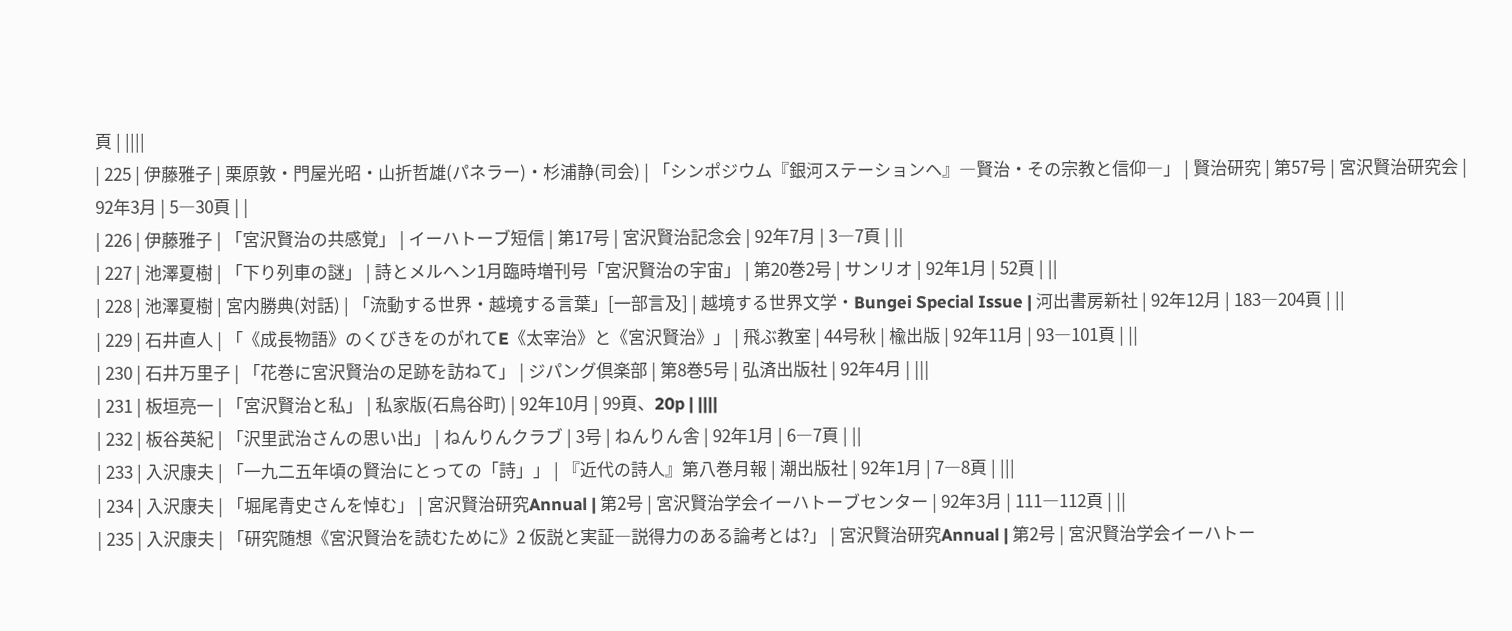頁 | ||||
| 225 | 伊藤雅子 | 栗原敦・門屋光昭・山折哲雄(パネラー)・杉浦静(司会) | 「シンポジウム『銀河ステーションヘ』―賢治・その宗教と信仰―」 | 賢治研究 | 第57号 | 宮沢賢治研究会 | 92年3月 | 5―30頁 | |
| 226 | 伊藤雅子 | 「宮沢賢治の共感覚」 | イーハトーブ短信 | 第17号 | 宮沢賢治記念会 | 92年7月 | 3―7頁 | ||
| 227 | 池澤夏樹 | 「下り列車の謎」 | 詩とメルヘン1月臨時増刊号「宮沢賢治の宇宙」 | 第20巻2号 | サンリオ | 92年1月 | 52頁 | ||
| 228 | 池澤夏樹 | 宮内勝典(対話) | 「流動する世界・越境する言葉」[一部言及] | 越境する世界文学・Bungei Special Issue | 河出書房新社 | 92年12月 | 183―204頁 | ||
| 229 | 石井直人 | 「《成長物語》のくびきをのがれてE《太宰治》と《宮沢賢治》」 | 飛ぶ教室 | 44号秋 | 楡出版 | 92年11月 | 93―101頁 | ||
| 230 | 石井万里子 | 「花巻に宮沢賢治の足跡を訪ねて」 | ジパング倶楽部 | 第8巻5号 | 弘済出版社 | 92年4月 | |||
| 231 | 板垣亮一 | 「宮沢賢治と私」 | 私家版(石鳥谷町) | 92年10月 | 99頁、20p | ||||
| 232 | 板谷英紀 | 「沢里武治さんの思い出」 | ねんりんクラブ | 3号 | ねんりん舎 | 92年1月 | 6―7頁 | ||
| 233 | 入沢康夫 | 「一九二五年頃の賢治にとっての「詩」」 | 『近代の詩人』第八巻月報 | 潮出版社 | 92年1月 | 7―8頁 | |||
| 234 | 入沢康夫 | 「堀尾青史さんを悼む」 | 宮沢賢治研究Annual | 第2号 | 宮沢賢治学会イーハトーブセンター | 92年3月 | 111―112頁 | ||
| 235 | 入沢康夫 | 「研究随想《宮沢賢治を読むために》2 仮説と実証―説得力のある論考とは?」 | 宮沢賢治研究Annual | 第2号 | 宮沢賢治学会イーハトー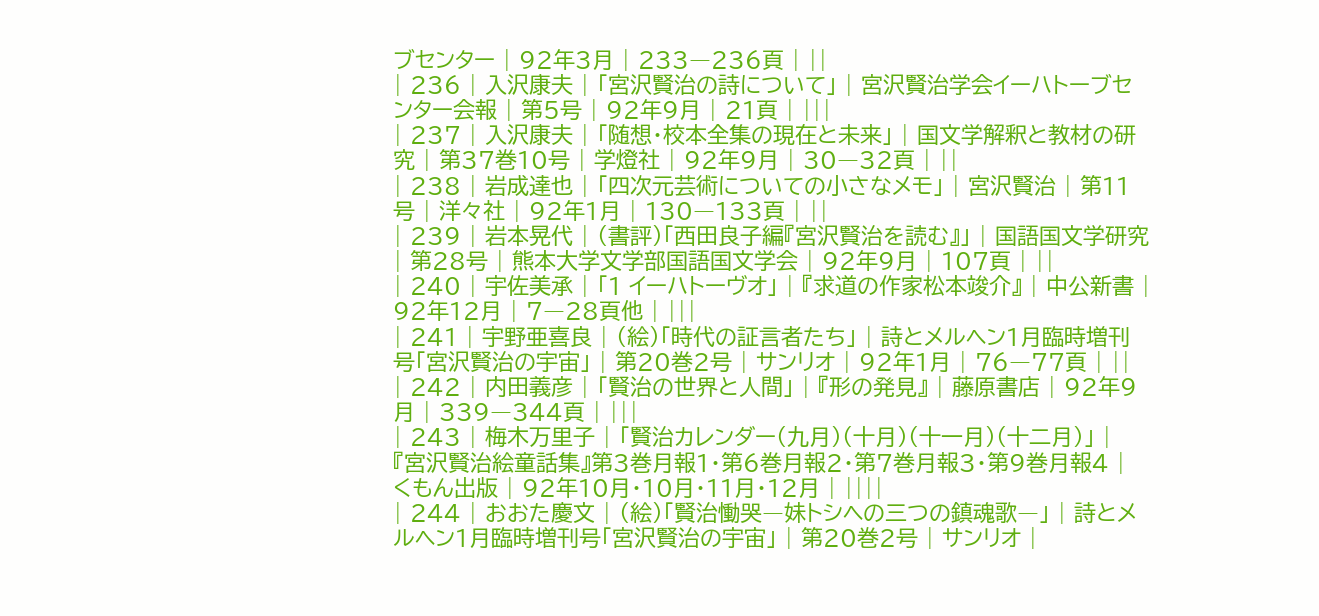ブセンター | 92年3月 | 233―236頁 | ||
| 236 | 入沢康夫 | 「宮沢賢治の詩について」 | 宮沢賢治学会イーハトーブセンター会報 | 第5号 | 92年9月 | 21頁 | |||
| 237 | 入沢康夫 | 「随想・校本全集の現在と未来」 | 国文学解釈と教材の研究 | 第37巻10号 | 学燈社 | 92年9月 | 30―32頁 | ||
| 238 | 岩成達也 | 「四次元芸術についての小さなメモ」 | 宮沢賢治 | 第11号 | 洋々社 | 92年1月 | 130―133頁 | ||
| 239 | 岩本晃代 | (書評)「西田良子編『宮沢賢治を読む』」 | 国語国文学研究 | 第28号 | 熊本大学文学部国語国文学会 | 92年9月 | 107頁 | ||
| 240 | 宇佐美承 | 「1 イーハトーヴオ」 | 『求道の作家松本竣介』 | 中公新書 | 92年12月 | 7―28頁他 | |||
| 241 | 宇野亜喜良 | (絵)「時代の証言者たち」 | 詩とメルヘン1月臨時増刊号「宮沢賢治の宇宙」 | 第20巻2号 | サンリオ | 92年1月 | 76―77頁 | ||
| 242 | 内田義彦 | 「賢治の世界と人間」 | 『形の発見』 | 藤原書店 | 92年9月 | 339―344頁 | |||
| 243 | 梅木万里子 | 「賢治カレンダー(九月)(十月)(十一月)(十二月)」 | 『宮沢賢治絵童話集』第3巻月報1・第6巻月報2・第7巻月報3・第9巻月報4 | くもん出版 | 92年10月・10月・11月・12月 | ||||
| 244 | おおた慶文 | (絵)「賢治慟哭―妹トシヘの三つの鎮魂歌―」 | 詩とメルヘン1月臨時増刊号「宮沢賢治の宇宙」 | 第20巻2号 | サンリオ |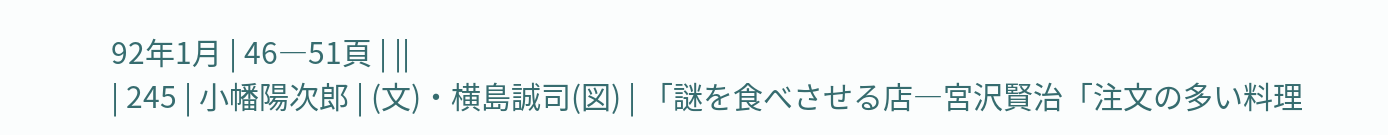92年1月 | 46―51頁 | ||
| 245 | 小幡陽次郎 | (文)・横島誠司(図) | 「謎を食べさせる店―宮沢賢治「注文の多い料理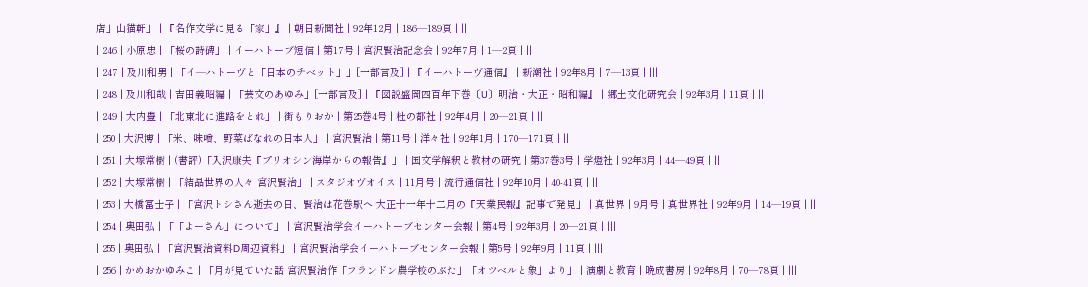店」山猫軒」 | 『名作文学に見る「家」』 | 朝日新聞社 | 92年12月 | 186―189頁 | ||
| 246 | 小原忠 | 「桜の詩碑」 | イーハトーブ短信 | 第17号 | 宮沢賢治記念会 | 92年7月 | 1―2頁 | ||
| 247 | 及川和男 | 「イ―ハトーヴと「日本のチベット」」[一部言及] | 『イーハトーヴ通信』 | 新潮社 | 92年8月 | 7―13頁 | |||
| 248 | 及川和哉 | 吉田義昭編 | 「芸文のあゆみ」[一部言及] | 『図説盛岡四百年下巻〔U〕明治・大正・昭和編』 | 郷土文化研究会 | 92年3月 | 11頁 | ||
| 249 | 大内豊 | 「北東北に進路をとれ」 | 街もりおか | 第25巻4号 | 杜の都社 | 92年4月 | 20―21頁 | ||
| 250 | 大沢博 | 「米、味噌、野菜ばなれの日本人」 | 宮沢賢治 | 第11号 | 洋々社 | 92年1月 | 170―171頁 | ||
| 251 | 大塚常樹 | (書評)「入沢康夫『プリオシン海岸からの報告』」 | 国文学解釈と教材の研究 | 第37巻3号 | 学燈社 | 92年3月 | 44―49頁 | ||
| 252 | 大塚常樹 | 「結晶世界の人々 宮沢賢治」 | スタジオヴオイス | 11月号 | 流行通信社 | 92年10月 | 40-41頁 | ||
| 253 | 大橋冨士子 | 「宮沢トシさん逝去の日、賢治は花巻駅へ 大正十一年十二月の『天業民報』記事で発見」 | 真世界 | 9月号 | 真世界社 | 92年9月 | 14―19頁 | ||
| 254 | 奥田弘 | 「「よーさん」について」 | 宮沢賢治学会イーハトーブセンター会報 | 第4号 | 92年3月 | 20―21頁 | |||
| 255 | 奥田弘 | 「宮沢賢治資料D周辺資料」 | 宮沢賢治学会イーハトーブセンター会報 | 第5号 | 92年9月 | 11頁 | |||
| 256 | かめおかゆみこ | 「月が見ていた話 宮沢賢治作「フランドン農学校のぶた」「オツベルと象」より」 | 演劇と教育 | 晩成書房 | 92年8月 | 70―78頁 | |||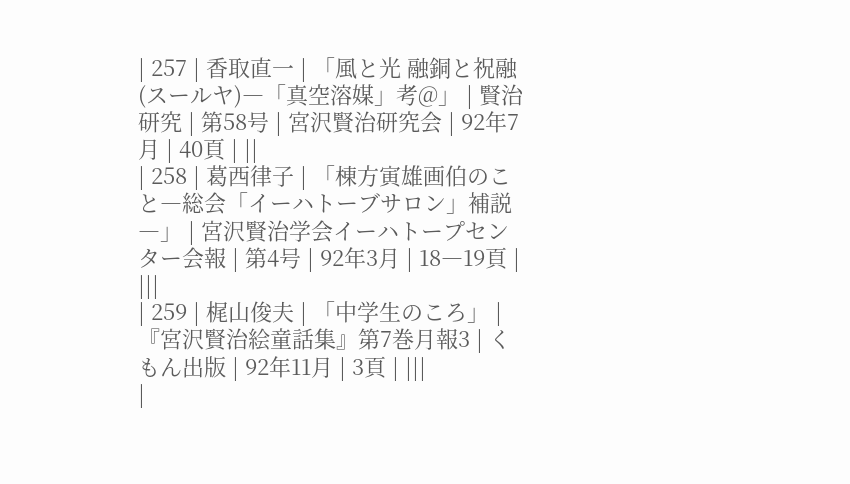| 257 | 香取直一 | 「風と光 融銅と祝融(スールヤ)―「真空溶媒」考@」 | 賢治研究 | 第58号 | 宮沢賢治研究会 | 92年7月 | 40頁 | ||
| 258 | 葛西律子 | 「棟方寅雄画伯のこと―総会「イーハトーブサロン」補説―」 | 宮沢賢治学会イーハトープセンター会報 | 第4号 | 92年3月 | 18―19頁 | |||
| 259 | 梶山俊夫 | 「中学生のころ」 | 『宮沢賢治絵童話集』第7巻月報3 | くもん出版 | 92年11月 | 3頁 | |||
|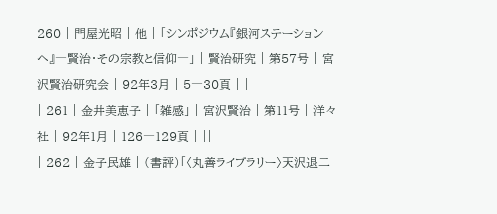260 | 門屋光昭 | 他 | 「シンポジウム『銀河ステーションヘ』―賢治・その宗教と信仰―」 | 賢治研究 | 第57号 | 宮沢賢治研究会 | 92年3月 | 5―30頁 | |
| 261 | 金井美恵子 | 「雑感」 | 宮沢賢治 | 第11号 | 洋々社 | 92年1月 | 126―129頁 | ||
| 262 | 金子民雄 | (書評)「〈丸善ライブラリー〉天沢退二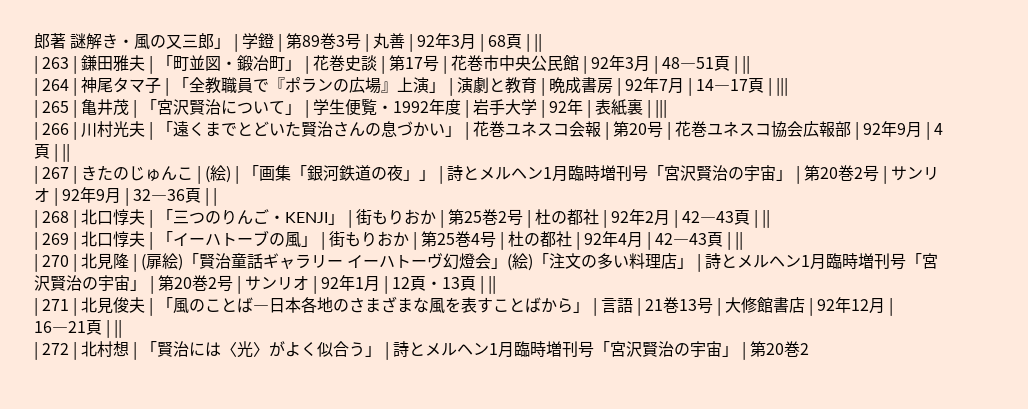郎著 謎解き・風の又三郎」 | 学鐙 | 第89巻3号 | 丸善 | 92年3月 | 68頁 | ||
| 263 | 鎌田雅夫 | 「町並図・鍛冶町」 | 花巻史談 | 第17号 | 花巻市中央公民館 | 92年3月 | 48―51頁 | ||
| 264 | 神尾タマ子 | 「全教職員で『ポランの広場』上演」 | 演劇と教育 | 晩成書房 | 92年7月 | 14―17頁 | |||
| 265 | 亀井茂 | 「宮沢賢治について」 | 学生便覧・1992年度 | 岩手大学 | 92年 | 表紙裏 | |||
| 266 | 川村光夫 | 「遠くまでとどいた賢治さんの息づかい」 | 花巻ユネスコ会報 | 第20号 | 花巻ユネスコ協会広報部 | 92年9月 | 4頁 | ||
| 267 | きたのじゅんこ | (絵) | 「画集「銀河鉄道の夜」」 | 詩とメルヘン1月臨時増刊号「宮沢賢治の宇宙」 | 第20巻2号 | サンリオ | 92年9月 | 32―36頁 | |
| 268 | 北口惇夫 | 「三つのりんご・KENJI」 | 街もりおか | 第25巻2号 | 杜の都社 | 92年2月 | 42―43頁 | ||
| 269 | 北口惇夫 | 「イーハトーブの風」 | 街もりおか | 第25巻4号 | 杜の都社 | 92年4月 | 42―43頁 | ||
| 270 | 北見隆 | (扉絵)「賢治童話ギャラリー イーハトーヴ幻燈会」(絵)「注文の多い料理店」 | 詩とメルヘン1月臨時増刊号「宮沢賢治の宇宙」 | 第20巻2号 | サンリオ | 92年1月 | 12頁・13頁 | ||
| 271 | 北見俊夫 | 「風のことば―日本各地のさまざまな風を表すことばから」 | 言語 | 21巻13号 | 大修館書店 | 92年12月 | 16―21頁 | ||
| 272 | 北村想 | 「賢治には〈光〉がよく似合う」 | 詩とメルヘン1月臨時増刊号「宮沢賢治の宇宙」 | 第20巻2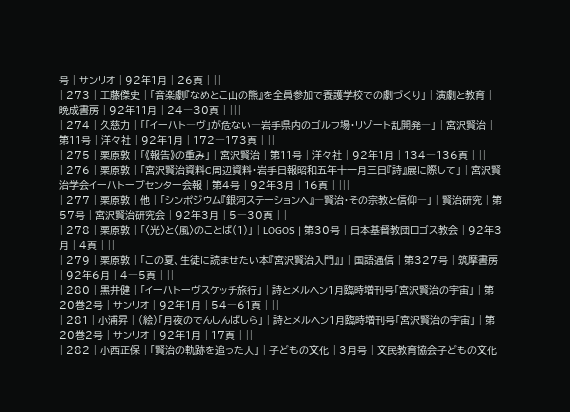号 | サンリオ | 92年1月 | 26頁 | ||
| 273 | 工藤傑史 | 「音楽劇『なめとこ山の熊』を全員参加で養護学校での劇づくり」 | 演劇と教育 | 晩成書房 | 92年11月 | 24―30頁 | |||
| 274 | 久慈力 | 「「イーハト―ヴ」が危ない―岩手県内のゴルフ場・リゾート乱開発―」 | 宮沢賢治 | 第11号 | 洋々社 | 92年1月 | 172―173頁 | ||
| 275 | 栗原敦 | 「《報告》の重み」 | 宮沢賢治 | 第11号 | 洋々社 | 92年1月 | 134―136頁 | ||
| 276 | 栗原敦 | 「宮沢賢治資料C周辺資料・岩手日報昭和五年十一月三日『詩』展に際して」 | 宮沢賢治学会イーハトーブセンター会報 | 第4号 | 92年3月 | 16頁 | |||
| 277 | 栗原敦 | 他 | 「シンポジウム『銀河ステーションヘ』―賢治・その宗教と信仰―」 | 賢治研究 | 第57号 | 宮沢賢治研究会 | 92年3月 | 5―30頁 | |
| 278 | 栗原敦 | 「〈光〉と〈風〉のことば(1)」 | LOGOS | 第30号 | 日本基督教団ロゴス教会 | 92年3月 | 4頁 | ||
| 279 | 栗原敦 | 「この夏、生徒に読ませたい本『宮沢賢治入門』」 | 国語通信 | 第327号 | 筑摩書房 | 92年6月 | 4―5頁 | ||
| 280 | 黒井健 | 「イーハトーヴスケッチ旅行」 | 詩とメルヘン1月臨時増刊号「宮沢賢治の宇宙」 | 第20巻2号 | サンリオ | 92年1月 | 54―61頁 | ||
| 281 | 小浦昇 | (絵)「月夜のでんしんばしら」 | 詩とメルヘン1月臨時増刊号「宮沢賢治の宇宙」 | 第20巻2号 | サンリオ | 92年1月 | 17頁 | ||
| 282 | 小西正保 | 「賢治の軌跡を追った人」 | 子どもの文化 | 3月号 | 文民教育協会子どもの文化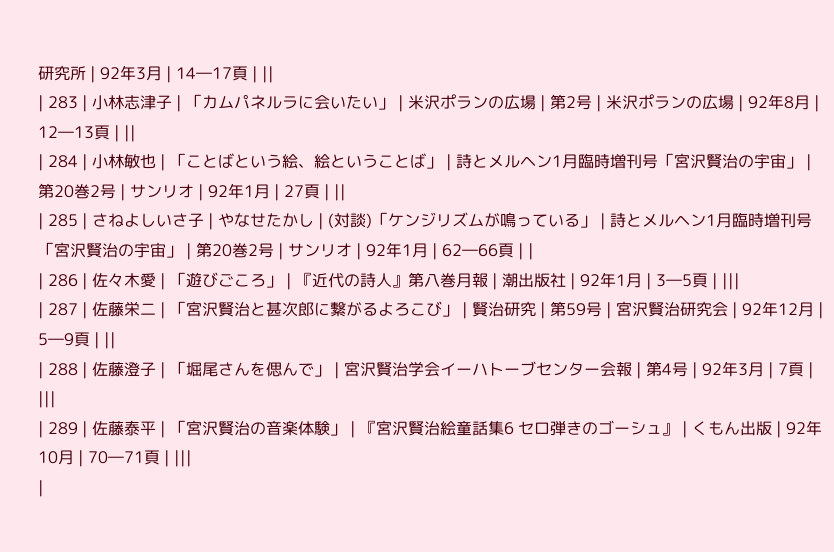研究所 | 92年3月 | 14―17頁 | ||
| 283 | 小林志津子 | 「カムパネルラに会いたい」 | 米沢ポランの広場 | 第2号 | 米沢ポランの広場 | 92年8月 | 12―13頁 | ||
| 284 | 小林敏也 | 「ことばという絵、絵ということば」 | 詩とメルヘン1月臨時増刊号「宮沢賢治の宇宙」 | 第20巻2号 | サンリオ | 92年1月 | 27頁 | ||
| 285 | さねよしいさ子 | やなせたかし | (対談)「ケンジリズムが鳴っている」 | 詩とメルヘン1月臨時増刊号「宮沢賢治の宇宙」 | 第20巻2号 | サンリオ | 92年1月 | 62―66頁 | |
| 286 | 佐々木愛 | 「遊びごころ」 | 『近代の詩人』第八巻月報 | 潮出版社 | 92年1月 | 3―5頁 | |||
| 287 | 佐藤栄二 | 「宮沢賢治と甚次郎に繋がるよろこび」 | 賢治研究 | 第59号 | 宮沢賢治研究会 | 92年12月 | 5―9頁 | ||
| 288 | 佐藤澄子 | 「堀尾さんを偲んで」 | 宮沢賢治学会イーハトーブセンター会報 | 第4号 | 92年3月 | 7頁 | |||
| 289 | 佐藤泰平 | 「宮沢賢治の音楽体験」 | 『宮沢賢治絵童話集6 セロ弾きのゴーシュ』 | くもん出版 | 92年10月 | 70―71頁 | |||
|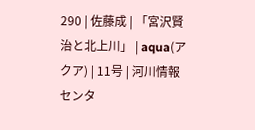290 | 佐藤成 | 「宮沢賢治と北上川」 | aqua(アクア) | 11号 | 河川情報センタ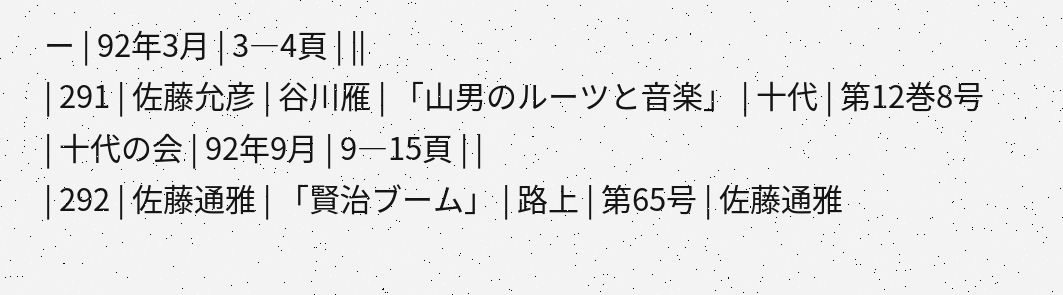ー | 92年3月 | 3―4頁 | ||
| 291 | 佐藤允彦 | 谷川雁 | 「山男のルーツと音楽」 | 十代 | 第12巻8号 | 十代の会 | 92年9月 | 9―15頁 | |
| 292 | 佐藤通雅 | 「賢治ブーム」 | 路上 | 第65号 | 佐藤通雅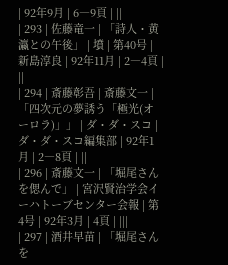| 92年9月 | 6―9頁 | ||
| 293 | 佐藤竜一 | 「詩人・黄瀛との午後」 | 墳 | 第40号 | 新島淳良 | 92年11月 | 2―4頁 | ||
| 294 | 斎藤彰吾 | 斎藤文一 | 「四次元の夢誘う「極光(オーロラ)」」 | ダ・ダ・スコ | ダ・ダ・スコ編集部 | 92年1月 | 2―8頁 | ||
| 296 | 斎藤文一 | 「堀尾さんを偲んで」 | 宮沢賢治学会イーハトーブセンター会報 | 第4号 | 92年3月 | 4頁 | |||
| 297 | 酒井早苗 | 「堀尾さんを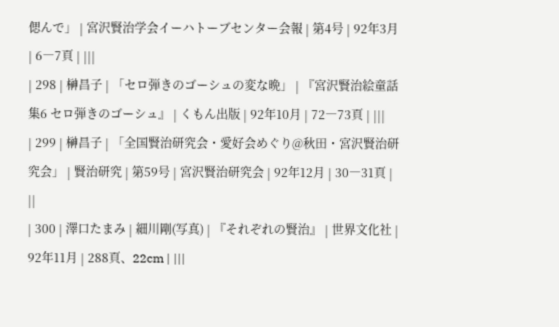偲んで」 | 宮沢賢治学会イーハトーブセンター会報 | 第4号 | 92年3月 | 6―7頁 | |||
| 298 | 榊昌子 | 「セロ弾きのゴーシュの変な晩」 | 『宮沢賢治絵童話集6 セロ弾きのゴーシュ』 | くもん出版 | 92年10月 | 72―73頁 | |||
| 299 | 榊昌子 | 「全国賢治研究会・愛好会めぐり@秋田・宮沢賢治研究会」 | 賢治研究 | 第59号 | 宮沢賢治研究会 | 92年12月 | 30―31頁 | ||
| 300 | 澤口たまみ | 細川剛(写真) | 『それぞれの賢治』 | 世界文化社 | 92年11月 | 288頁、22cm | |||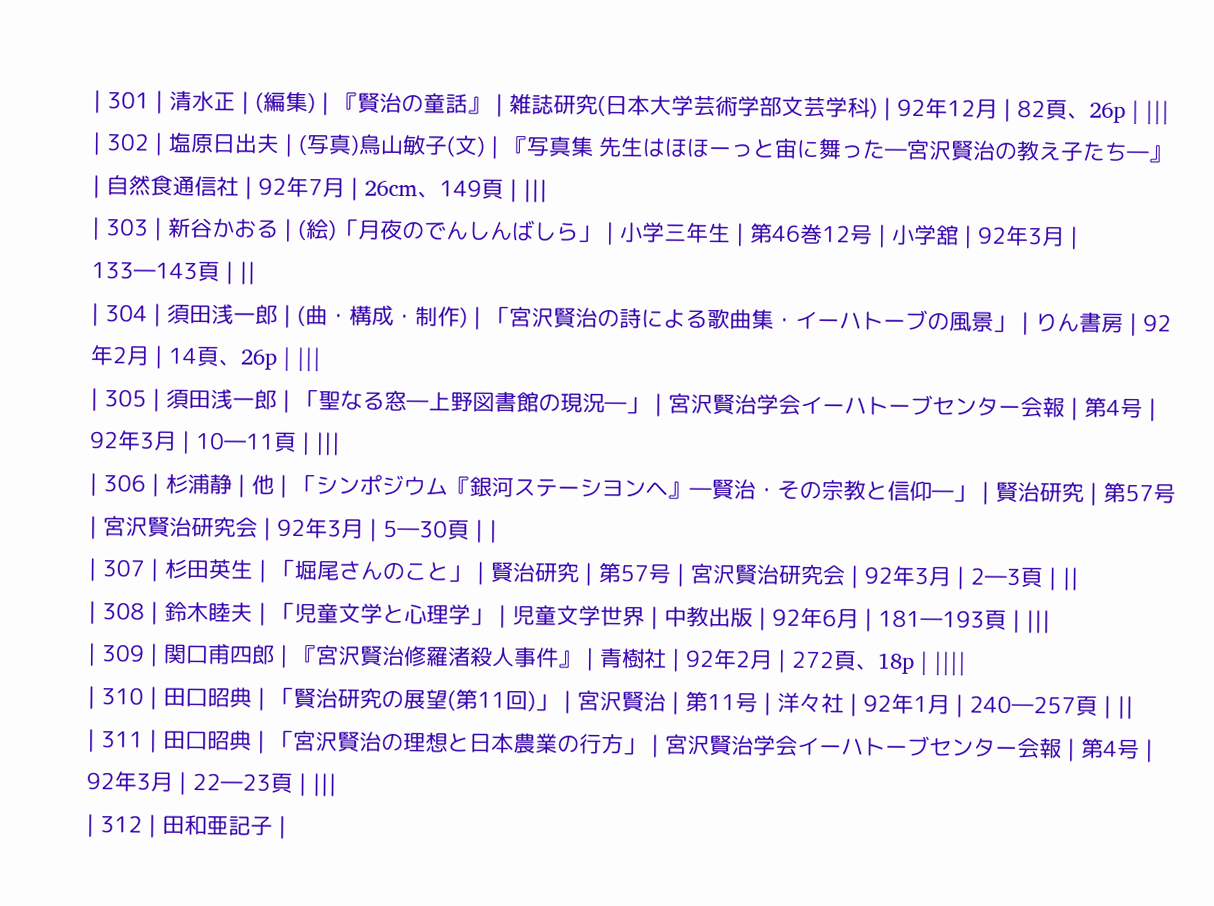| 301 | 清水正 | (編集) | 『賢治の童話』 | 雑誌研究(日本大学芸術学部文芸学科) | 92年12月 | 82頁、26p | |||
| 302 | 塩原日出夫 | (写真)鳥山敏子(文) | 『写真集 先生はほほーっと宙に舞った―宮沢賢治の教え子たち―』 | 自然食通信社 | 92年7月 | 26cm、149頁 | |||
| 303 | 新谷かおる | (絵)「月夜のでんしんばしら」 | 小学三年生 | 第46巻12号 | 小学舘 | 92年3月 | 133―143頁 | ||
| 304 | 須田浅一郎 | (曲・構成・制作) | 「宮沢賢治の詩による歌曲集・イーハトーブの風景」 | りん書房 | 92年2月 | 14頁、26p | |||
| 305 | 須田浅一郎 | 「聖なる窓―上野図書館の現況―」 | 宮沢賢治学会イーハトーブセンター会報 | 第4号 | 92年3月 | 10―11頁 | |||
| 306 | 杉浦静 | 他 | 「シンポジウム『銀河ステーシヨンヘ』―賢治・その宗教と信仰―」 | 賢治研究 | 第57号 | 宮沢賢治研究会 | 92年3月 | 5―30頁 | |
| 307 | 杉田英生 | 「堀尾さんのこと」 | 賢治研究 | 第57号 | 宮沢賢治研究会 | 92年3月 | 2―3頁 | ||
| 308 | 鈴木睦夫 | 「児童文学と心理学」 | 児童文学世界 | 中教出版 | 92年6月 | 181―193頁 | |||
| 309 | 関口甫四郎 | 『宮沢賢治修羅渚殺人事件』 | 青樹社 | 92年2月 | 272頁、18p | ||||
| 310 | 田口昭典 | 「賢治研究の展望(第11回)」 | 宮沢賢治 | 第11号 | 洋々社 | 92年1月 | 240―257頁 | ||
| 311 | 田口昭典 | 「宮沢賢治の理想と日本農業の行方」 | 宮沢賢治学会イーハトーブセンター会報 | 第4号 | 92年3月 | 22―23頁 | |||
| 312 | 田和亜記子 |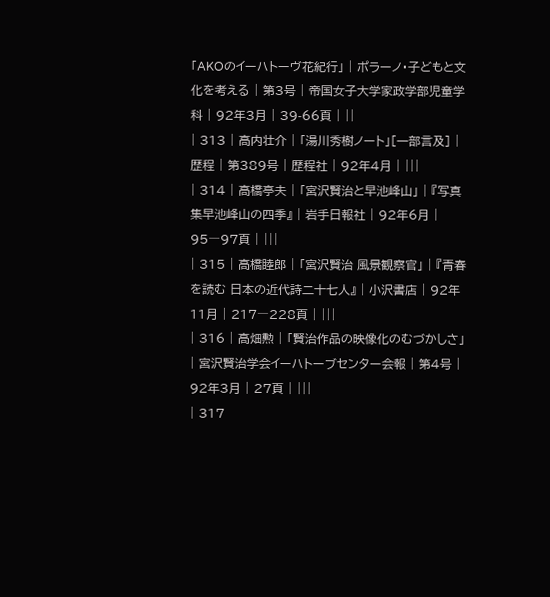「AKOのイーハトーヴ花紀行」 | ポラーノ・子どもと文化を考える | 第3号 | 帝国女子大学家政学部児童学科 | 92年3月 | 39-66頁 | ||
| 313 | 高内壮介 | 「湯川秀樹ノート」[一部言及] | 歴程 | 第389号 | 歴程社 | 92年4月 | |||
| 314 | 高橋亭夫 | 「宮沢賢治と早池峰山」 | 『写真集早池峰山の四季』 | 岩手日報社 | 92年6月 | 95―97頁 | |||
| 315 | 高橋睦郎 | 「宮沢賢治 風景観察官」 | 『青春を読む 日本の近代詩二十七人』 | 小沢書店 | 92年11月 | 217―228頁 | |||
| 316 | 高畑勲 | 「賢治作品の映像化のむづかしさ」 | 宮沢賢治学会イーハトーブセンター会報 | 第4号 | 92年3月 | 27頁 | |||
| 317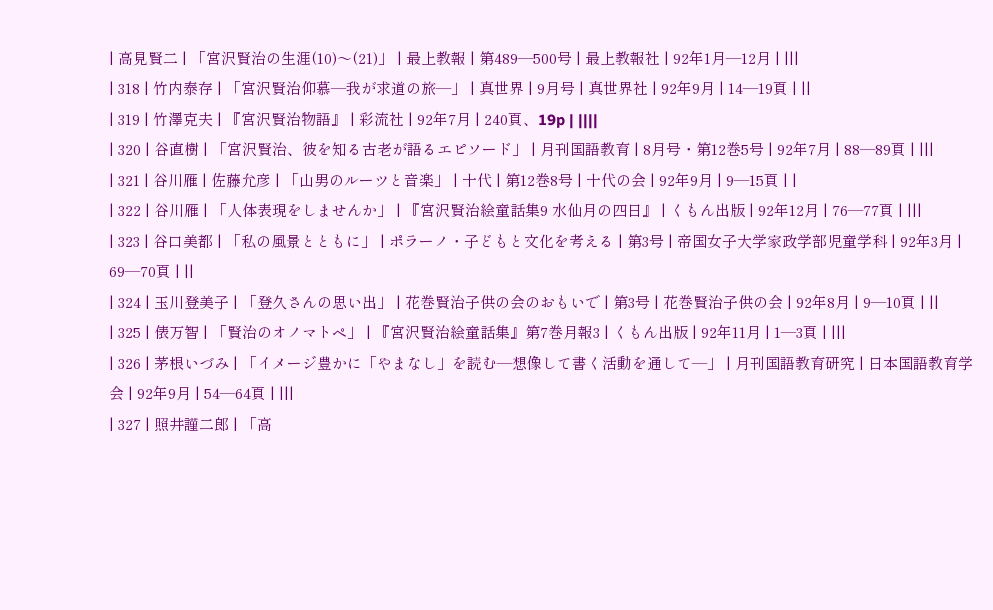| 高見賢二 | 「宮沢賢治の生涯(10)〜(21)」 | 最上教報 | 第489―500号 | 最上教報社 | 92年1月―12月 | |||
| 318 | 竹内泰存 | 「宮沢賢治仰慕―我が求道の旅―」 | 真世界 | 9月号 | 真世界社 | 92年9月 | 14―19頁 | ||
| 319 | 竹澤克夫 | 『宮沢賢治物語』 | 彩流社 | 92年7月 | 240頁、19p | ||||
| 320 | 谷直樹 | 「宮沢賢治、彼を知る古老が語るエピソード」 | 月刊国語教育 | 8月号・第12巻5号 | 92年7月 | 88―89頁 | |||
| 321 | 谷川雁 | 佐藤允彦 | 「山男のルーツと音楽」 | 十代 | 第12巻8号 | 十代の会 | 92年9月 | 9―15頁 | |
| 322 | 谷川雁 | 「人体表現をしませんか」 | 『宮沢賢治絵童話集9 水仙月の四日』 | くもん出版 | 92年12月 | 76―77頁 | |||
| 323 | 谷口美都 | 「私の風景とともに」 | ポラーノ・子どもと文化を考える | 第3号 | 帝国女子大学家政学部児童学科 | 92年3月 | 69―70頁 | ||
| 324 | 玉川登美子 | 「登久さんの思い出」 | 花巻賢治子供の会のおもいで | 第3号 | 花巻賢治子供の会 | 92年8月 | 9―10頁 | ||
| 325 | 俵万智 | 「賢治のオノマトペ」 | 『宮沢賢治絵童話集』第7巻月報3 | くもん出版 | 92年11月 | 1―3頁 | |||
| 326 | 茅根いづみ | 「イメージ豊かに「やまなし」を読む―想像して書く活動を通して―」 | 月刊国語教育研究 | 日本国語教育学会 | 92年9月 | 54―64頁 | |||
| 327 | 照井謹二郎 | 「高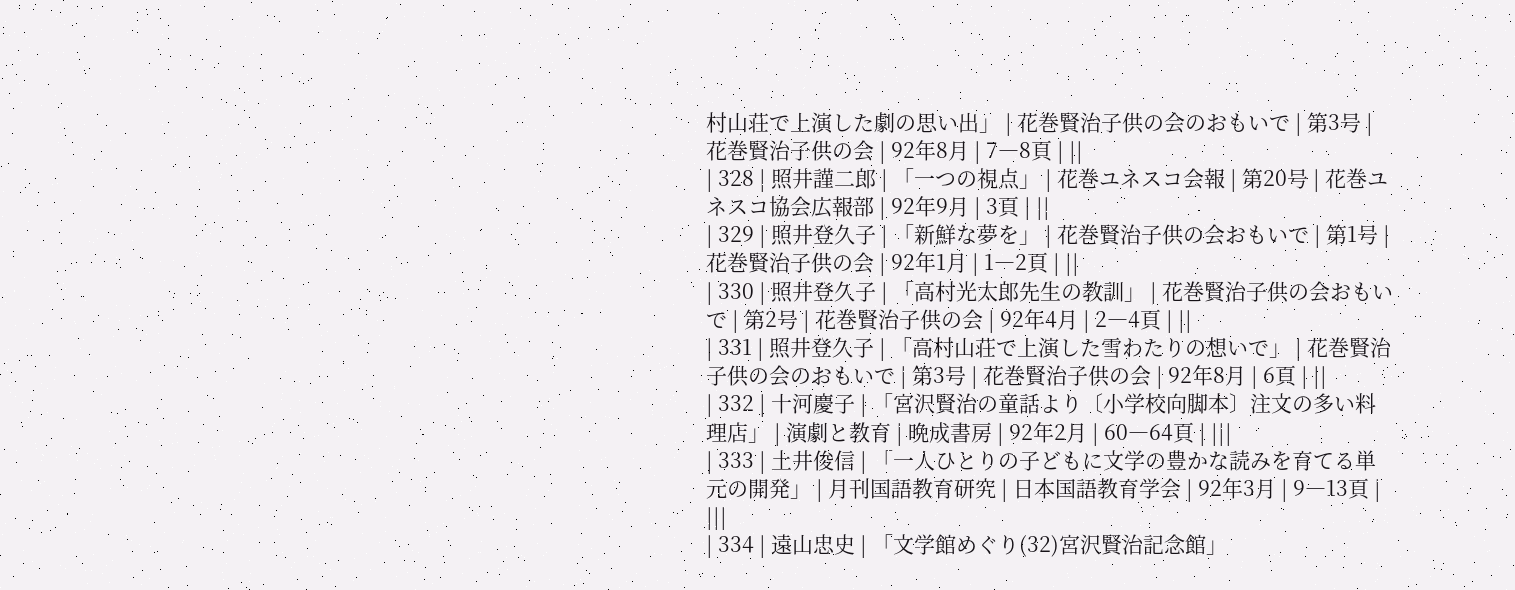村山荘で上演した劇の思い出」 | 花巻賢治子供の会のおもいで | 第3号 | 花巻賢治子供の会 | 92年8月 | 7―8頁 | ||
| 328 | 照井謹二郎 | 「一つの視点」 | 花巻ユネスコ会報 | 第20号 | 花巻ユネスコ協会広報部 | 92年9月 | 3頁 | ||
| 329 | 照井登久子 | 「新鮮な夢を」 | 花巻賢治子供の会おもいで | 第1号 | 花巻賢治子供の会 | 92年1月 | 1―2頁 | ||
| 330 | 照井登久子 | 「高村光太郎先生の教訓」 | 花巻賢治子供の会おもいで | 第2号 | 花巻賢治子供の会 | 92年4月 | 2―4頁 | ||
| 331 | 照井登久子 | 「高村山荘で上演した雪わたりの想いで」 | 花巻賢治子供の会のおもいで | 第3号 | 花巻賢治子供の会 | 92年8月 | 6頁 | ||
| 332 | 十河慶子 | 「宮沢賢治の童話より〔小学校向脚本〕注文の多い料理店」 | 演劇と教育 | 晩成書房 | 92年2月 | 60―64頁 | |||
| 333 | 土井俊信 | 「一人ひとりの子どもに文学の豊かな読みを育てる単元の開発」 | 月刊国語教育研究 | 日本国語教育学会 | 92年3月 | 9―13頁 | |||
| 334 | 遠山忠史 | 「文学館めぐり(32)宮沢賢治記念館」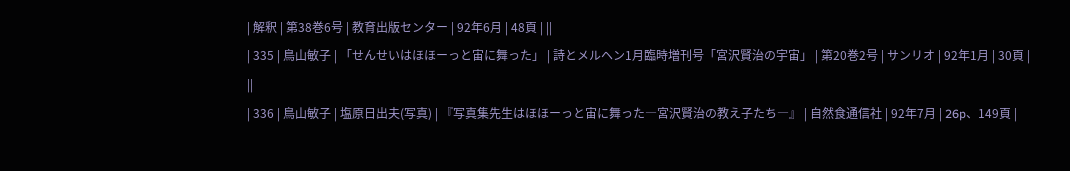| 解釈 | 第38巻6号 | 教育出版センター | 92年6月 | 48頁 | ||
| 335 | 鳥山敏子 | 「せんせいはほほーっと宙に舞った」 | 詩とメルヘン1月臨時増刊号「宮沢賢治の宇宙」 | 第20巻2号 | サンリオ | 92年1月 | 30頁 | ||
| 336 | 鳥山敏子 | 塩原日出夫(写真) | 『写真集先生はほほーっと宙に舞った―宮沢賢治の教え子たち―』 | 自然食通信社 | 92年7月 | 26p、149頁 |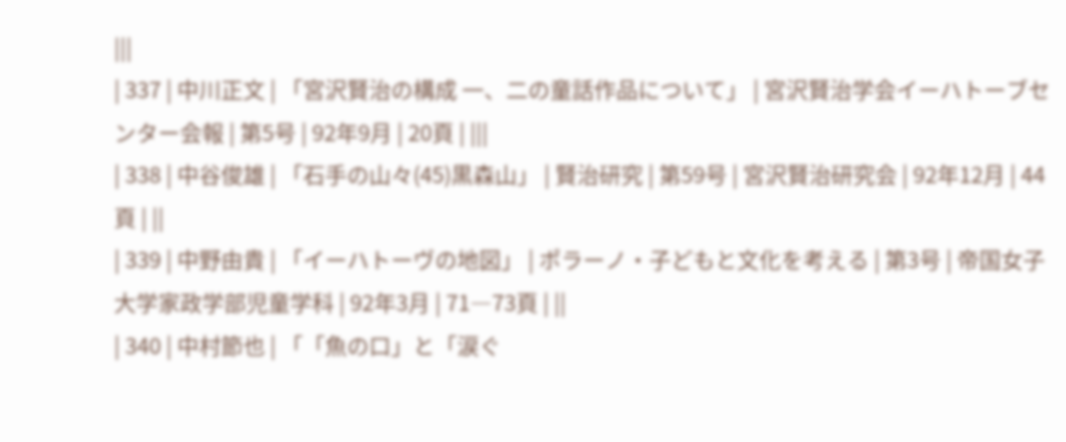|||
| 337 | 中川正文 | 「宮沢賢治の構成 一、二の童話作品について」 | 宮沢賢治学会イーハトーブセンター会報 | 第5号 | 92年9月 | 20頁 | |||
| 338 | 中谷俊雄 | 「石手の山々(45)黒森山」 | 賢治研究 | 第59号 | 宮沢賢治研究会 | 92年12月 | 44頁 | ||
| 339 | 中野由貴 | 「イーハトーヴの地図」 | ポラーノ・子どもと文化を考える | 第3号 | 帝国女子大学家政学部児童学科 | 92年3月 | 71―73頁 | ||
| 340 | 中村節也 | 「「魚の口」と「涙ぐ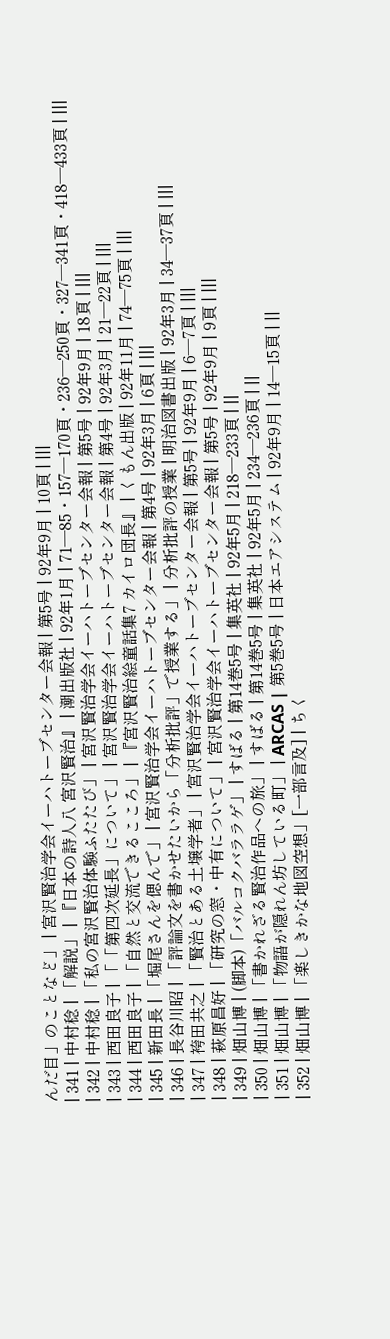んだ目」のことなど」 | 宮沢賢治学会イーハトーブセンター会報 | 第5号 | 92年9月 | 10頁 | |||
| 341 | 中村稔 | 「解説」 | 『日本の詩人八 宮沢賢治』 | 潮出版社 | 92年1月 | 71―85・157―170頁・236―250頁・327―341頁・418―433頁 | |||
| 342 | 中村稔 | 「私の宮沢賢治体験ふたたび」 | 宮沢賢治学会イーハトーブセンター会報 | 第5号 | 92年9月 | 18頁 | |||
| 343 | 西田良子 | 「「第四次延長」について」 | 宮沢賢治学会イーハトーブセンター会報 | 第4号 | 92年3月 | 21―22頁 | |||
| 344 | 西田良子 | 「自然と交流できるこころ」 | 『宮沢賢治絵童話集7 カイロ団長』 | くもん出版 | 92年11月 | 74―75頁 | |||
| 345 | 新田長 | 「堀尾さんを偲んで」 | 宮沢賢治学会イーハトーブセンター会報 | 第4号 | 92年3月 | 6頁 | |||
| 346 | 長谷川昭 | 「評論文を書かせたいから「分析批評」で授業する」 | 分析批評の授業 | 明治図書出版 | 92年3月 | 34―37頁 | |||
| 347 | 袴田共之 | 「賢治とある土壌学者」 | 宮沢賢治学会イーハトーブセンター会報 | 第5号 | 92年9月 | 6―7頁 | |||
| 348 | 萩原昌好 | 「研究の窓・中有について」 | 宮沢賢治学会イーハトーブセンター会報 | 第5号 | 92年9月 | 9頁 | |||
| 349 | 畑山博 | (脚本)「バルコクバララゲ」 | すばる | 第14巻5号 | 集英社 | 92年5月 | 218―233頁 | ||
| 350 | 畑山博 | 「書かれざる賢治作品への旅」 | すばる | 第14巻5号 | 集英社 | 92年5月 | 234―236頁 | ||
| 351 | 畑山博 | 「物語が隠れん坊している町」 | ARCAS | 第5巻5号 | 日本エアシステム | 92年9月 | 14―15頁 | ||
| 352 | 畑山博 | 「楽しきかな地図空想」[一部言及] | ちく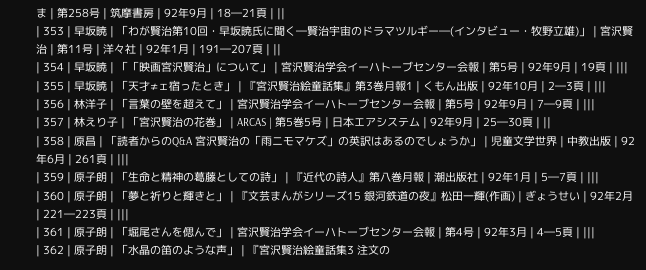ま | 第258号 | 筑摩書房 | 92年9月 | 18―21頁 | ||
| 353 | 早坂暁 | 「わが賢治第10回・早坂暁氏に聞く―賢治宇宙のドラマツルギー―(インタビュー・牧野立雄)」 | 宮沢賢治 | 第11号 | 洋々社 | 92年1月 | 191―207頁 | ||
| 354 | 早坂暁 | 「「映画宮沢賢治」について」 | 宮沢賢治学会イーハトーブセンター会報 | 第5号 | 92年9月 | 19頁 | |||
| 355 | 早坂暁 | 「天才≠ェ宿ったとき」 | 『宮沢賢治絵童話集』第3巻月報1 | くもん出版 | 92年10月 | 2―3頁 | |||
| 356 | 林洋子 | 「言葉の壁を超えて」 | 宮沢賢治学会イーハトーブセンター会報 | 第5号 | 92年9月 | 7―9頁 | |||
| 357 | 林えり子 | 「宮沢賢治の花巻」 | ARCAS | 第5巻5号 | 日本エアシステム | 92年9月 | 25―30頁 | ||
| 358 | 原昌 | 「読者からのQ&A 宮沢賢治の「雨ニモマケズ」の英訳はあるのでしょうか」 | 児童文学世界 | 中教出版 | 92年6月 | 261頁 | |||
| 359 | 原子朗 | 「生命と精神の葛藤としての詩」 | 『近代の詩人』第八巻月報 | 潮出版社 | 92年1月 | 5―7頁 | |||
| 360 | 原子朗 | 「夢と祈りと輝きと」 | 『文芸まんがシリーズ15 銀河鉄道の夜』松田一輝(作画) | ぎょうせい | 92年2月 | 221―223頁 | |||
| 361 | 原子朗 | 「堀尾さんを偲んで」 | 宮沢賢治学会イーハトーブセンター会報 | 第4号 | 92年3月 | 4―5頁 | |||
| 362 | 原子朗 | 「水晶の笛のような声」 | 『宮沢賢治絵童話集3 注文の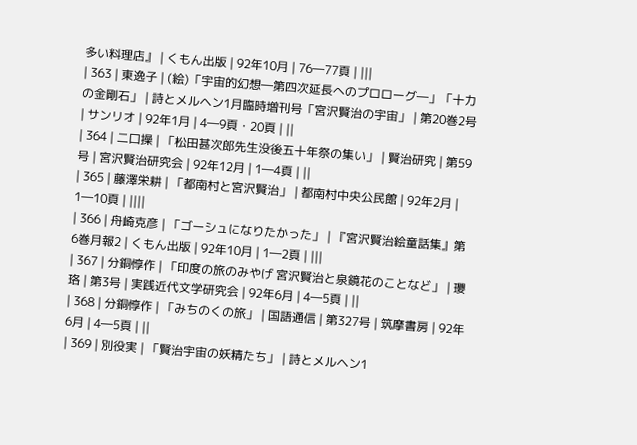多い料理店』 | くもん出版 | 92年10月 | 76―77頁 | |||
| 363 | 東逸子 | (絵)「宇宙的幻想―第四次延長へのプロローグ―」「十力の金剛石」 | 詩とメルヘン1月臨時増刊号「宮沢賢治の宇宙」 | 第20巻2号 | サンリオ | 92年1月 | 4―9頁・20頁 | ||
| 364 | 二口操 | 「松田甚次郎先生没後五十年祭の集い」 | 賢治研究 | 第59号 | 宮沢賢治研究会 | 92年12月 | 1―4頁 | ||
| 365 | 藤澤栄耕 | 「都南村と宮沢賢治」 | 都南村中央公民館 | 92年2月 | 1―10頁 | ||||
| 366 | 舟崎克彦 | 「ゴーシュになりたかった」 | 『宮沢賢治絵童話集』第6巻月報2 | くもん出版 | 92年10月 | 1―2頁 | |||
| 367 | 分銅惇作 | 「印度の旅のみやげ 宮沢賢治と泉鏡花のことなど」 | 瓔珞 | 第3号 | 実践近代文学研究会 | 92年6月 | 4―5頁 | ||
| 368 | 分銅惇作 | 「みちのくの旅」 | 国語通信 | 第327号 | 筑摩書房 | 92年6月 | 4―5頁 | ||
| 369 | 別役実 | 「賢治宇宙の妖精たち」 | 詩とメルヘン1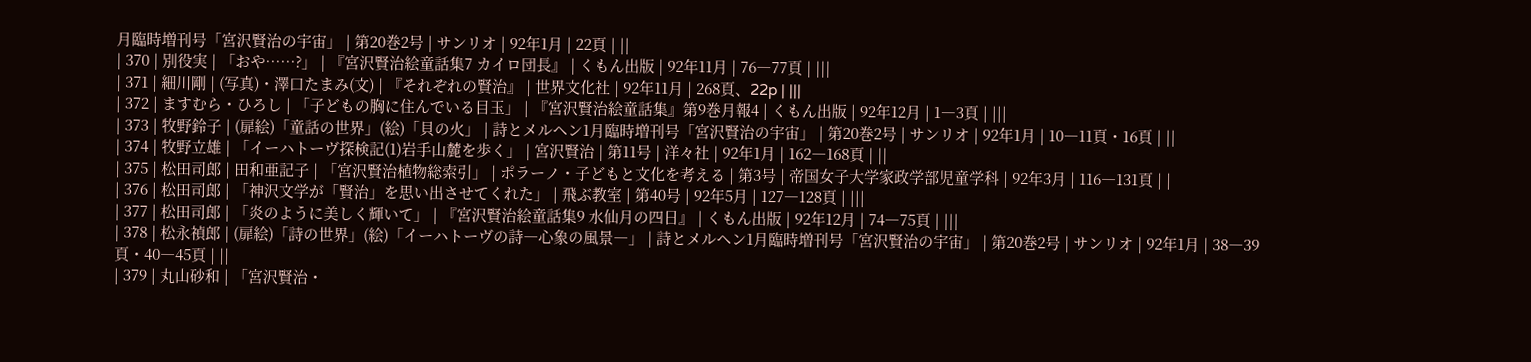月臨時増刊号「宮沢賢治の宇宙」 | 第20巻2号 | サンリオ | 92年1月 | 22頁 | ||
| 370 | 別役実 | 「おや……?」 | 『宮沢賢治絵童話集7 カイロ団長』 | くもん出版 | 92年11月 | 76―77頁 | |||
| 371 | 細川剛 | (写真)・澤口たまみ(文) | 『それぞれの賢治』 | 世界文化社 | 92年11月 | 268頁、22p | |||
| 372 | ますむら・ひろし | 「子どもの胸に住んでいる目玉」 | 『宮沢賢治絵童話集』第9巻月報4 | くもん出版 | 92年12月 | 1―3頁 | |||
| 373 | 牧野鈴子 | (扉絵)「童話の世界」(絵)「貝の火」 | 詩とメルヘン1月臨時増刊号「宮沢賢治の宇宙」 | 第20巻2号 | サンリオ | 92年1月 | 10―11頁・16頁 | ||
| 374 | 牧野立雄 | 「イーハトーヴ探検記(1)岩手山麓を歩く」 | 宮沢賢治 | 第11号 | 洋々社 | 92年1月 | 162―168頁 | ||
| 375 | 松田司郎 | 田和亜記子 | 「宮沢賢治植物総索引」 | ポラーノ・子どもと文化を考える | 第3号 | 帝国女子大学家政学部児童学科 | 92年3月 | 116―131頁 | |
| 376 | 松田司郎 | 「神沢文学が「賢治」を思い出させてくれた」 | 飛ぶ教室 | 第40号 | 92年5月 | 127―128頁 | |||
| 377 | 松田司郎 | 「炎のように美しく輝いて」 | 『宮沢賢治絵童話集9 水仙月の四日』 | くもん出版 | 92年12月 | 74―75頁 | |||
| 378 | 松永禎郎 | (扉絵)「詩の世界」(絵)「イーハトーヴの詩―心象の風景―」 | 詩とメルヘン1月臨時増刊号「宮沢賢治の宇宙」 | 第20巻2号 | サンリオ | 92年1月 | 38―39頁・40―45頁 | ||
| 379 | 丸山砂和 | 「宮沢賢治・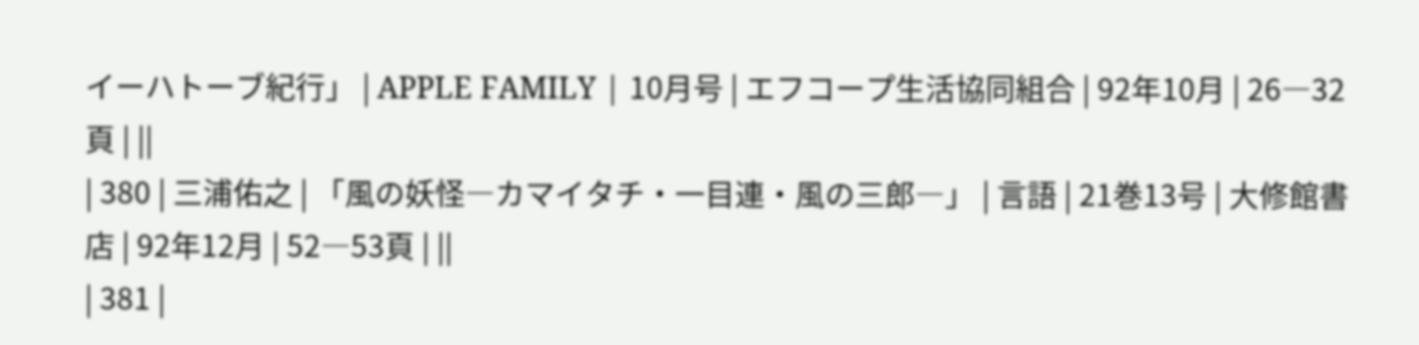イーハトーブ紀行」 | APPLE FAMILY | 10月号 | エフコープ生活協同組合 | 92年10月 | 26―32頁 | ||
| 380 | 三浦佑之 | 「風の妖怪―カマイタチ・一目連・風の三郎―」 | 言語 | 21巻13号 | 大修館書店 | 92年12月 | 52―53頁 | ||
| 381 |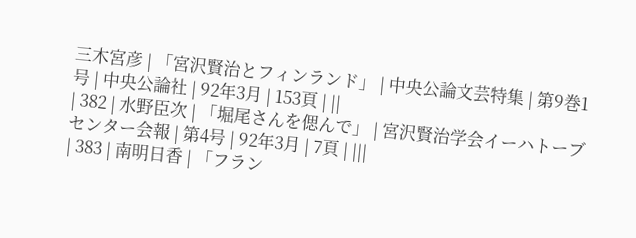三木宮彦 | 「宮沢賢治とフィンランド」 | 中央公論文芸特集 | 第9巻1号 | 中央公論社 | 92年3月 | 153頁 | ||
| 382 | 水野臣次 | 「堀尾さんを偲んで」 | 宮沢賢治学会イーハトーブセンター会報 | 第4号 | 92年3月 | 7頁 | |||
| 383 | 南明日香 | 「フラン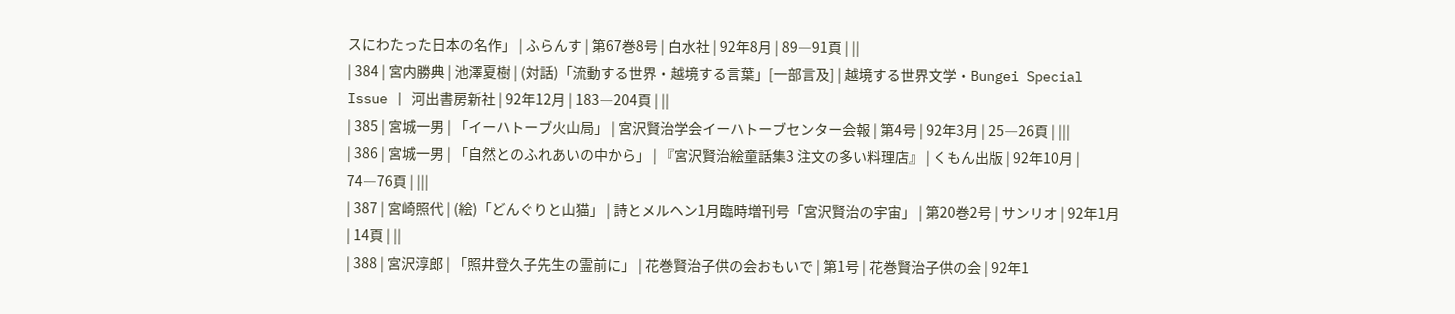スにわたった日本の名作」 | ふらんす | 第67巻8号 | 白水社 | 92年8月 | 89―91頁 | ||
| 384 | 宮内勝典 | 池澤夏樹 | (対話)「流動する世界・越境する言葉」[一部言及] | 越境する世界文学・Bungei Special Issue | 河出書房新社 | 92年12月 | 183―204頁 | ||
| 385 | 宮城一男 | 「イーハトーブ火山局」 | 宮沢賢治学会イーハトーブセンター会報 | 第4号 | 92年3月 | 25―26頁 | |||
| 386 | 宮城一男 | 「自然とのふれあいの中から」 | 『宮沢賢治絵童話集3 注文の多い料理店』 | くもん出版 | 92年10月 | 74―76頁 | |||
| 387 | 宮崎照代 | (絵)「どんぐりと山猫」 | 詩とメルヘン1月臨時増刊号「宮沢賢治の宇宙」 | 第20巻2号 | サンリオ | 92年1月 | 14頁 | ||
| 388 | 宮沢淳郎 | 「照井登久子先生の霊前に」 | 花巻賢治子供の会おもいで | 第1号 | 花巻賢治子供の会 | 92年1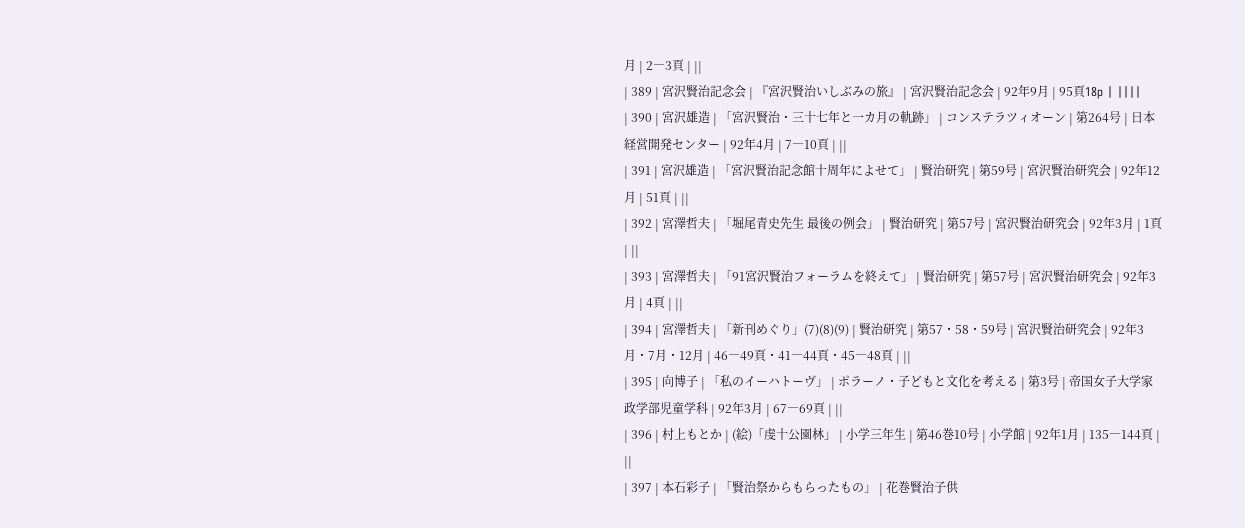月 | 2―3頁 | ||
| 389 | 宮沢賢治記念会 | 『宮沢賢治いしぶみの旅』 | 宮沢賢治記念会 | 92年9月 | 95頁18p | ||||
| 390 | 宮沢雄造 | 「宮沢賢治・三十七年と一カ月の軌跡」 | コンステラツィオーン | 第264号 | 日本経営開発センター | 92年4月 | 7―10頁 | ||
| 391 | 宮沢雄造 | 「宮沢賢治記念館十周年によせて」 | 賢治研究 | 第59号 | 宮沢賢治研究会 | 92年12月 | 51頁 | ||
| 392 | 宮澤哲夫 | 「堀尾青史先生 最後の例会」 | 賢治研究 | 第57号 | 宮沢賢治研究会 | 92年3月 | 1頁 | ||
| 393 | 宮澤哲夫 | 「91宮沢賢治フォーラムを終えて」 | 賢治研究 | 第57号 | 宮沢賢治研究会 | 92年3月 | 4頁 | ||
| 394 | 宮澤哲夫 | 「新刊めぐり」(7)(8)(9) | 賢治研究 | 第57・58・59号 | 宮沢賢治研究会 | 92年3月・7月・12月 | 46―49頁・41―44頁・45―48頁 | ||
| 395 | 向博子 | 「私のイーハトーヴ」 | ポラーノ・子どもと文化を考える | 第3号 | 帝国女子大学家政学部児童学科 | 92年3月 | 67―69頁 | ||
| 396 | 村上もとか | (絵)「虔十公園林」 | 小学三年生 | 第46巻10号 | 小学館 | 92年1月 | 135―144頁 | ||
| 397 | 本石彩子 | 「賢治祭からもらったもの」 | 花巻賢治子供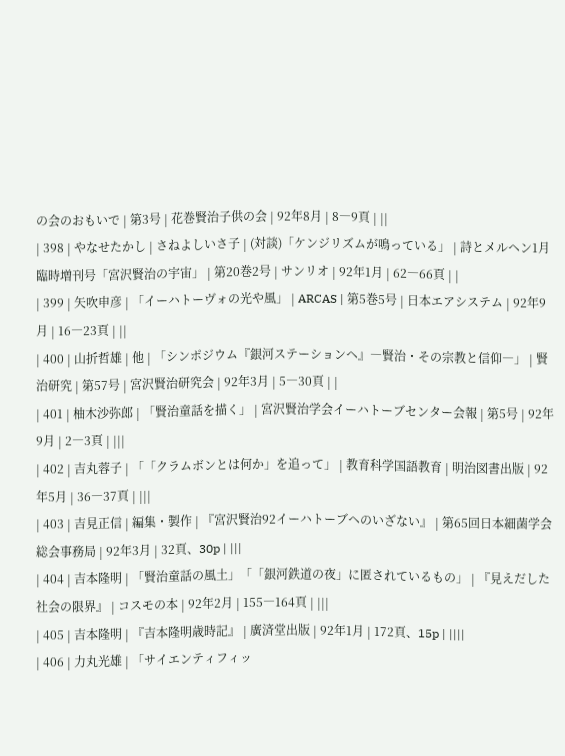の会のおもいで | 第3号 | 花巻賢治子供の会 | 92年8月 | 8―9頁 | ||
| 398 | やなせたかし | さねよしいさ子 | (対談)「ケンジリズムが鳴っている」 | 詩とメルヘン1月臨時増刊号「宮沢賢治の宇宙」 | 第20巻2号 | サンリオ | 92年1月 | 62―66頁 | |
| 399 | 矢吹申彦 | 「イーハトーヴォの光や風」 | ARCAS | 第5巻5号 | 日本エアシステム | 92年9月 | 16―23頁 | ||
| 400 | 山折哲雄 | 他 | 「シンポジウム『銀河ステーションヘ』―賢治・その宗教と信仰―」 | 賢治研究 | 第57号 | 宮沢賢治研究会 | 92年3月 | 5―30頁 | |
| 401 | 柚木沙弥郎 | 「賢治童話を描く」 | 宮沢賢治学会イーハトーブセンター会報 | 第5号 | 92年9月 | 2―3頁 | |||
| 402 | 吉丸蓉子 | 「「クラムボンとは何か」を追って」 | 教育科学国語教育 | 明治図書出版 | 92年5月 | 36―37頁 | |||
| 403 | 吉見正信 | 編集・製作 | 『宮沢賢治92イーハトーブヘのいざない』 | 第65回日本細菌学会総会事務局 | 92年3月 | 32頁、30p | |||
| 404 | 吉本隆明 | 「賢治童話の風土」「「銀河鉄道の夜」に匿されているもの」 | 『見えだした社会の限界』 | コスモの本 | 92年2月 | 155―164頁 | |||
| 405 | 吉本隆明 | 『吉本隆明歳時記』 | 廣済堂出版 | 92年1月 | 172頁、15p | ||||
| 406 | 力丸光雄 | 「サイエンティフィッ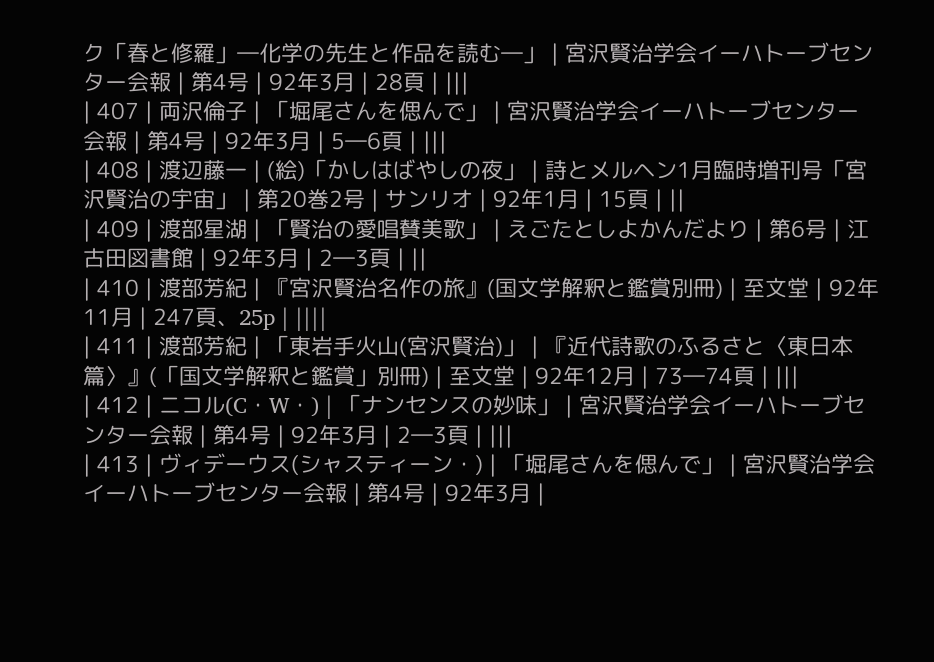ク「春と修羅」―化学の先生と作品を読む―」 | 宮沢賢治学会イーハトーブセンター会報 | 第4号 | 92年3月 | 28頁 | |||
| 407 | 両沢倫子 | 「堀尾さんを偲んで」 | 宮沢賢治学会イーハトーブセンター会報 | 第4号 | 92年3月 | 5―6頁 | |||
| 408 | 渡辺藤一 | (絵)「かしはばやしの夜」 | 詩とメルヘン1月臨時増刊号「宮沢賢治の宇宙」 | 第20巻2号 | サンリオ | 92年1月 | 15頁 | ||
| 409 | 渡部星湖 | 「賢治の愛唱賛美歌」 | えごたとしよかんだより | 第6号 | 江古田図書館 | 92年3月 | 2―3頁 | ||
| 410 | 渡部芳紀 | 『宮沢賢治名作の旅』(国文学解釈と鑑賞別冊) | 至文堂 | 92年11月 | 247頁、25p | ||||
| 411 | 渡部芳紀 | 「東岩手火山(宮沢賢治)」 | 『近代詩歌のふるさと〈東日本篇〉』(「国文学解釈と鑑賞」別冊) | 至文堂 | 92年12月 | 73―74頁 | |||
| 412 | ニコル(C・W・) | 「ナンセンスの妙味」 | 宮沢賢治学会イーハトーブセンター会報 | 第4号 | 92年3月 | 2―3頁 | |||
| 413 | ヴィデーウス(シャスティーン・) | 「堀尾さんを偲んで」 | 宮沢賢治学会イーハトーブセンター会報 | 第4号 | 92年3月 |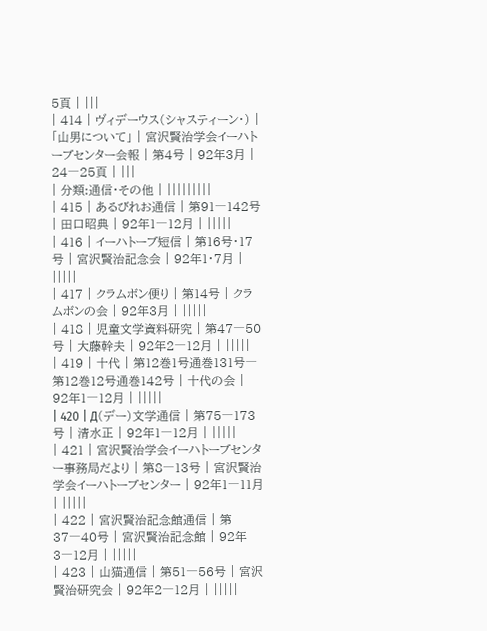5頁 | |||
| 414 | ヴィデーウス(シャスティーン・) | 「山男について」 | 宮沢賢治学会イーハトーブセンター会報 | 第4号 | 92年3月 | 24―25頁 | |||
| 分類:通信・その他 | |||||||||
| 415 | あるびれお通信 | 第91―142号 | 田口昭典 | 92年1―12月 | |||||
| 416 | イーハトーブ短信 | 第16号・17号 | 宮沢賢治記念会 | 92年1・7月 | |||||
| 417 | クラムボン便り | 第14号 | クラムボンの会 | 92年3月 | |||||
| 418 | 児童文学資料研究 | 第47―50号 | 大藤幹夫 | 92年2―12月 | |||||
| 419 | 十代 | 第12巻1号通巻131号―第12巻12号通巻142号 | 十代の会 | 92年1―12月 | |||||
| 420 | Д(デー)文学通信 | 第75―173号 | 清水正 | 92年1―12月 | |||||
| 421 | 宮沢賢治学会イーハトーブセンター事務局だより | 第8―13号 | 宮沢賢治学会イーハトーブセンター | 92年1―11月 | |||||
| 422 | 宮沢賢治記念館通信 | 第37―40号 | 宮沢賢治記念館 | 92年3―12月 | |||||
| 423 | 山猫通信 | 第51―56号 | 宮沢賢治研究会 | 92年2―12月 | |||||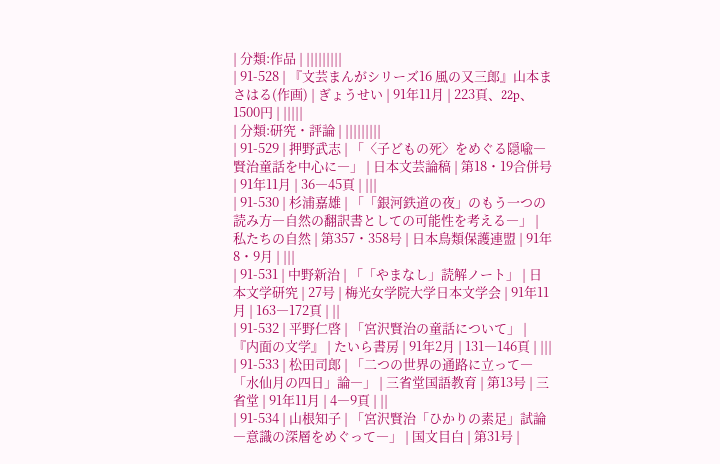| 分類:作品 | |||||||||
| 91-528 | 『文芸まんがシリーズ16 風の又三郎』山本まさはる(作画) | ぎょうせい | 91年11月 | 223頁、22p、1500円 | |||||
| 分類:研究・評論 | |||||||||
| 91-529 | 押野武志 | 「〈子どもの死〉をめぐる隠喩―賢治童話を中心に―」 | 日本文芸論稿 | 第18・19合併号 | 91年11月 | 36―45頁 | |||
| 91-530 | 杉浦嘉雄 | 「「銀河鉄道の夜」のもう一つの読み方―自然の翻訳書としての可能性を考える―」 | 私たちの自然 | 第357・358号 | 日本鳥類保護連盟 | 91年8・9月 | |||
| 91-531 | 中野新治 | 「「やまなし」読解ノート」 | 日本文学研究 | 27号 | 梅光女学院大学日本文学会 | 91年11月 | 163―172頁 | ||
| 91-532 | 平野仁啓 | 「宮沢賢治の童話について」 | 『内面の文学』 | たいら書房 | 91年2月 | 131―146頁 | |||
| 91-533 | 松田司郎 | 「二つの世界の通路に立って―「水仙月の四日」論―」 | 三省堂国語教育 | 第13号 | 三省堂 | 91年11月 | 4―9頁 | ||
| 91-534 | 山根知子 | 「宮沢賢治「ひかりの素足」試論―意識の深層をめぐって―」 | 国文目白 | 第31号 |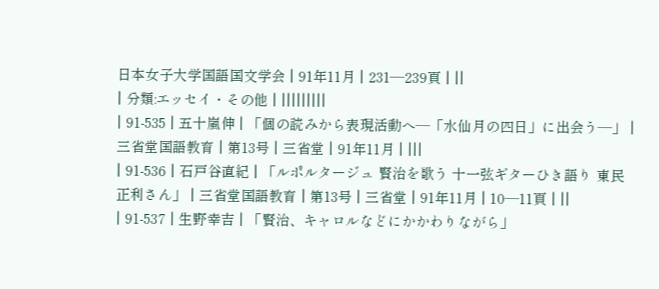日本女子大学国語国文学会 | 91年11月 | 231―239頁 | ||
| 分類:エッセイ・その他 | |||||||||
| 91-535 | 五十嵐伸 | 「個の読みから表現活動へ―「水仙月の四日」に出会う―」 | 三省堂国語教育 | 第13号 | 三省堂 | 91年11月 | |||
| 91-536 | 石戸谷直紀 | 「ルポルタージュ 賢治を歌う 十一弦ギターひき語り 東民正利さん」 | 三省堂国語教育 | 第13号 | 三省堂 | 91年11月 | 10―11頁 | ||
| 91-537 | 生野幸吉 | 「賢治、キャロルなどにかかわりながら」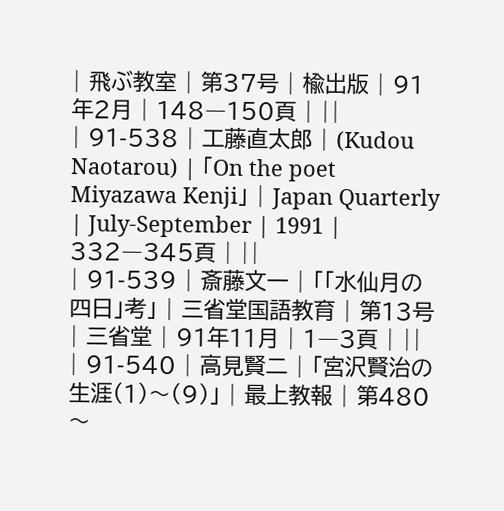| 飛ぶ教室 | 第37号 | 楡出版 | 91年2月 | 148―150頁 | ||
| 91-538 | 工藤直太郎 | (Kudou Naotarou) | 「On the poet Miyazawa Kenji」 | Japan Quarterly | July-September | 1991 | 332―345頁 | ||
| 91-539 | 斎藤文一 | 「「水仙月の四日」考」 | 三省堂国語教育 | 第13号 | 三省堂 | 91年11月 | 1―3頁 | ||
| 91-540 | 高見賢二 | 「宮沢賢治の生涯(1)〜(9)」 | 最上教報 | 第480〜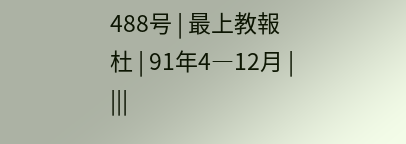488号 | 最上教報杜 | 91年4―12月 | |||